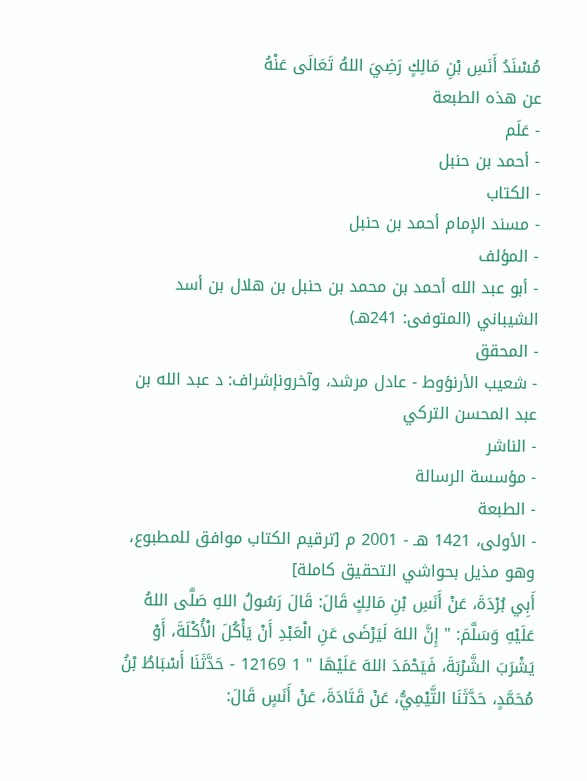مُسْنَدُ أَنَسِ بْنِ مَالِكٍ رَضِيَ اللهُ تَعَالَى عَنْهُ
عن هذه الطبعة
- عَلَم
- أحمد بن حنبل
- الكتاب
- مسند الإمام أحمد بن حنبل
- المؤلف
- أبو عبد الله أحمد بن محمد بن حنبل بن هلال بن أسد الشيباني (المتوفى: 241هـ)
- المحقق
- شعيب الأرنؤوط - عادل مرشد، وآخرونإشراف: د عبد الله بن عبد المحسن التركي
- الناشر
- مؤسسة الرسالة
- الطبعة
- الأولى، 1421 هـ - 2001 م [ترقيم الكتاب موافق للمطبوع، وهو مذيل بحواشي التحقيق كاملة]
أَبِي بُرْدَةَ، عَنْ أَنَسِ بْنِ مَالِكٍ قَالَ: قَالَ رَسُولُ اللهِ صَلَّى اللهُ عَلَيْهِ وَسَلَّمَ: " إِنَّ اللهَ لَيَرْضَى عَنِ الْعَبْدِ أَنْ يَأْكُلَ الْأُكْلَةَ، أَوْ يَشْرَبَ الشَّرْبَةَ، فَيَحْمَدَ اللهَ عَلَيْهَا " 1 12169 - حَدَّثَنَا أَسْبَاطُ بْنُ مُحَمَّدٍ، حَدَّثَنَا التَّيْمِيُّ، عَنْ قَتَادَةَ، عَنْ أَنَسٍ قَالَ: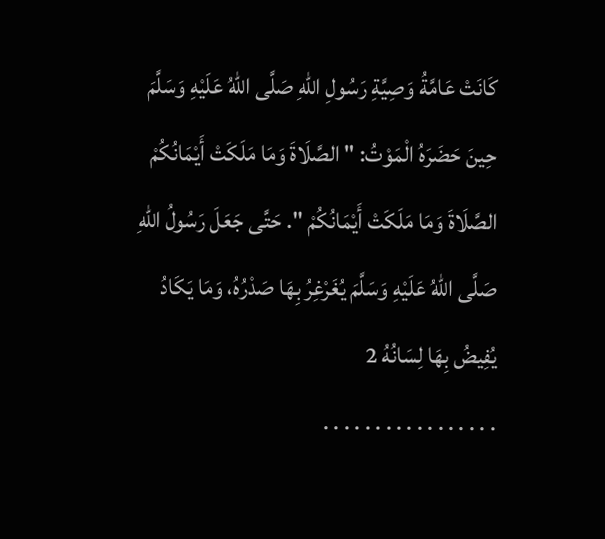كَانَتْ عَامَّةُ وَصِيَّةِ رَسُولِ اللهِ صَلَّى اللهُ عَلَيْهِ وَسَلَّمَ حِينَ حَضَرَهُ الْمَوْتُ: " الصَّلَاةَ وَمَا مَلَكَتْ أَيْمَانُكُمْ الصَّلَاةَ وَمَا مَلَكَتْ أَيْمَانُكُمْ ". حَتَّى جَعَلَ رَسُولُ اللهِ صَلَّى اللهُ عَلَيْهِ وَسَلَّمَ يُغَرْغِرُ بِهَا صَدْرُهُ، وَمَا يَكَادُ يُفِيضُ بِهَا لِسَانُهُ 2
. . . . . . . . . . . . . . . . .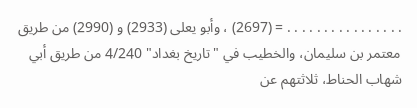. . . . . . . . . . . . . . . . = (2697) ، وأبو يعلى (2933) و (2990) من طريق معتمر بن سليمان، والخطيب في "تاريخ بغداد" 4/240 من طريق أبي شهاب الحناط، ثلاثتهم عن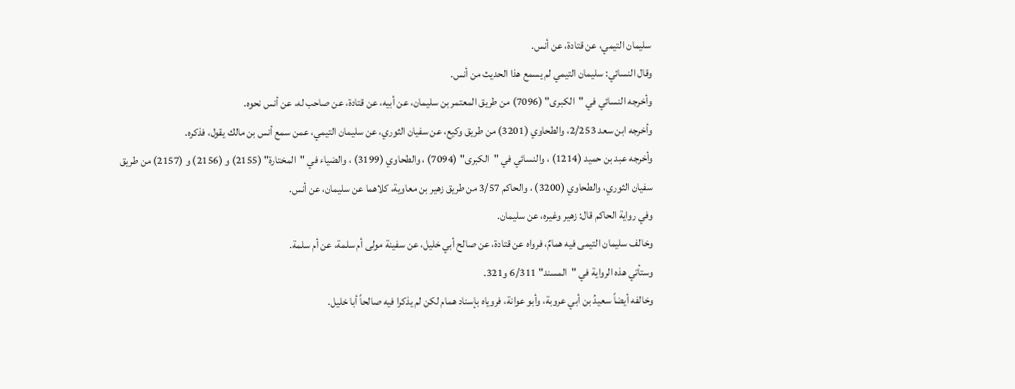سليمان التيمي، عن قتادة، عن أنس.
وقال النسائي: سليمان التيمي لم يسمع هذا الحديث من أنس.
وأخرجه النسائي في "الكبرى" (7096) من طريق المعتمر بن سليمان، عن أبيه، عن قتادة، عن صاحب له، عن أنس نحوه.
وأخرجه ابن سعد 2/253، والطحاوي (3201) من طريق وكيع، عن سفيان الثوري، عن سليمان التيمي، عمن سمع أنس بن مالك يقول، فذكره.
وأخرجه عبد بن حميد (1214) ، والنسائي في "الكبرى" (7094) ، والطحاوي (3199) ، والضياء في "المختارة" (2155) و (2156) و (2157) من طريق سفيان الثوري، والطحاوي (3200) ، والحاكم 3/57 من طريق زهير بن معاوية، كلاهما عن سليمان، عن أنس.
وفي رواية الحاكم قال: زهير وغيره، عن سليمان.
وخالف سليمان التيمى فيه همامٌ، فرواه عن قتادة، عن صالح أبي خليل، عن سفينة مولى أم سلمة، عن أم سلمة.
وستأتي هذه الرواية في "المسند" 6/311 و321.
وخالفه أيضاً سعيدُ بن أبي عروبة، وأبو عوانة، فروياه بإسناد همام لكن لم يذكرا فيه صالحاً أبا خليل.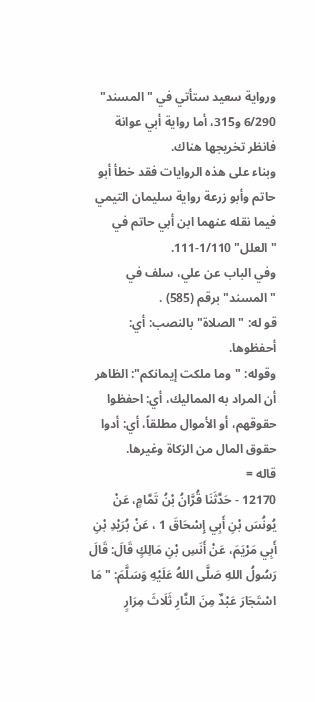ورواية سعيد ستأتي في "المسند" 6/290 و315، أما رواية أبي عوانة فانظر تخريجها هناك.
وبناء على هذه الروايات فقد خطأ أبو حاتم وأبو زرعة رواية سليمان التيمي فيما نقله عنهما ابن أبي حاتم في "العلل" 1/110-111.
وفي الباب عن علي، سلف في "المسند" برقم (585) .
قو له: "الصلاة" بالنصب: أي: أحفظوها.
وقوله: "وما ملكت إيمانكم": الظاهر أن المراد به المماليك، أي: احفظوا حقوقهم، أو الأموال مطلقاً، أي: أدوا حقوق المال من الزكاة وغيرها.
قاله =
12170 - حَدَّثَنَا قُرَّانُ بْنُ تَمَّامٍ، عَنْ يُونُسَ بْنِ أَبِي إِسْحَاقَ 1 ، عَنْ بُرَيْدِ بْنِ أَبِي مَرْيَمَ، عَنْ أَنَسِ بْنِ مَالِكٍ قَالَ: قَالَ رَسُولُ اللهِ صَلَّى اللهُ عَلَيْهِ وَسَلَّمَ: " مَا اسْتَجَارَ عَبْدٌ مِنَ النَّارِ ثَلَاثَ مِرَارٍ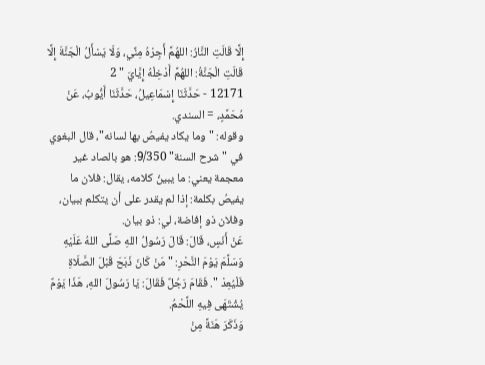إِلَّا قَالَتِ النَّارُ: اللهُمَّ أَجِرْهُ مِنِّي، وَلَا يَسْأَلُ الْجَنَّةَ إِلَّا قَالَتِ الْجَنَّةُ: اللهُمَّ أَدْخِلْهُ إِيَّايَ " 2
12171 - حَدَّثَنَا إِسْمَاعِيلُ، حَدَّثَنَا أَيُّوبُ، عَنْ مُحَمَّدٍ، = السندي.
وقوله: "وما يكاد يفيصُ بها لسانه"، قال البغوي في "شرح السنة" 9/350: هو بالصاد غير معجمة يعني: ما يبينُ كلامه، يقال: فلان ما يفيصُ بكلمة: إذا لم يقدر على أن يتكلم ببيان، وفلان ذو إفاضة، لي: ذو بيان.
عَنْ أَنَسٍ، قَالَ: قَالَ رَسُولُ اللهِ صَلَّى اللهُ عَلَيْهِ وَسَلَّمَ يَوْمَ النَّحْرِ: " مَنْ كَانَ ذَبَحَ قَبْلَ الصَّلَاةِ فَلْيُعِدْ ". فَقَامَ رَجُلٌ فَقَالَ: يَا رَسُولَ اللهِ، هَذَا يَوْمٌ يُشْتَهَى فِيهِ اللَّحْمُ.
وَذَكَرَ هَنَةً مِنْ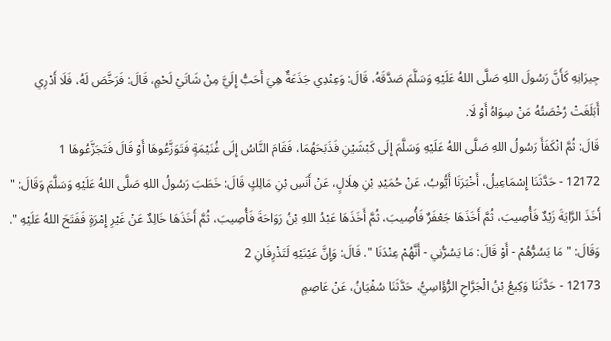جِيرَانِهِ كَأَنَّ رَسُولَ اللهِ صَلَّى اللهُ عَلَيْهِ وَسَلَّمَ صَدَّقَهُ، قَالَ: وَعِنْدِي جَذَعَةٌ هِيَ أَحَبُّ إِلَيَّ مِنْ شَاتَيْ لَحْمٍ، قَالَ: فَرَخَّصَ لَهُ، فَلَا أَدْرِي أَبَلَغَتْ رُخْصَتُهُ مَنْ سِوَاهُ أَوْ لَا.
قَالَ: ثُمَّ انْكَفَأَ رَسُولُ اللهِ صَلَّى اللهُ عَلَيْهِ وَسَلَّمَ إِلَى كَبْشَيْنِ فَذَبَحَهُمَا، فَقَامَ النَّاسُ إِلَى غُنَيْمَةٍ فَتَوَزَّعُوهَا أَوْ قَالَ فَتَجَزَّعُوهَا 1
12172 - حَدَّثَنَا إِسْمَاعِيلُ، أَخْبَرَنَا أَيُّوبُ، عَنْ حُمَيْدِ بْنِ هِلَالٍ، عَنْ أَنَسِ بْنِ مَالِكٍ قَالَ: خَطَبَ رَسُولُ اللهِ صَلَّى اللهُ عَلَيْهِ وَسَلَّمَ وَقَالَ: " أَخَذَ الرَّايَةَ زَيْدٌ فَأُصِيبَ، ثُمَّ أَخَذَهَا جَعْفَرٌ فَأُصِيبَ، ثُمَّ أَخَذَهَا عَبْدُ اللهِ بْنُ رَوَاحَةَ فَأُصِيبَ، ثُمَّ أَخَذَهَا خَالِدٌ عَنْ غَيْرِ إِمْرَةٍ فَفَتَحَ اللهُ عَلَيْهِ ". وَقَالَ: " مَا يَسُرُّهُمْ - أَوْ قَالَ: مَا يَسُرُّنِي - أَنَّهُمْ عِنْدَنَا ". قَالَ: وَإِنَّ عَيْنَيْهِ لَتَذْرِفَانِ 2
12173 - حَدَّثَنَا وَكِيعُ بْنُ الْجَرَّاحِ الرُّؤَاسِيُّ، حَدَّثَنَا سُفْيَانُ، عَنْ عَاصِمٍ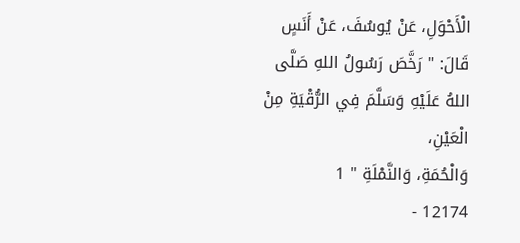الْأَحْوَلِ، عَنْ يُوسُفَ، عَنْ أَنَسٍ قَالَ: " رَخَّصَ رَسُولُ اللهِ صَلَّى اللهُ عَلَيْهِ وَسَلَّمَ فِي الرُّقْيَةِ مِنْ الْعَيْنِ،
وَالْحُمَةِ، وَالنَّمْلَةِ " 1
12174 -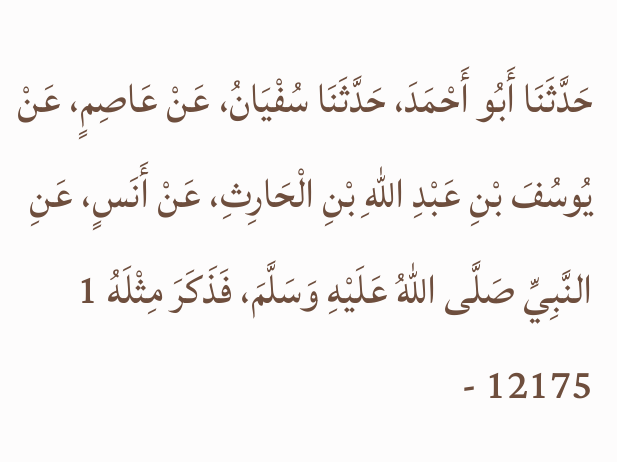حَدَّثَنَا أَبُو أَحْمَدَ، حَدَّثَنَا سُفْيَانُ، عَنْ عَاصِمٍ، عَنْ يُوسُفَ بْنِ عَبْدِ اللهِ بْنِ الْحَارِثِ، عَنْ أَنَسٍ، عَنِ النَّبِيِّ صَلَّى اللهُ عَلَيْهِ وَسَلَّمَ، فَذَكَرَ مِثْلَهُ 1
12175 -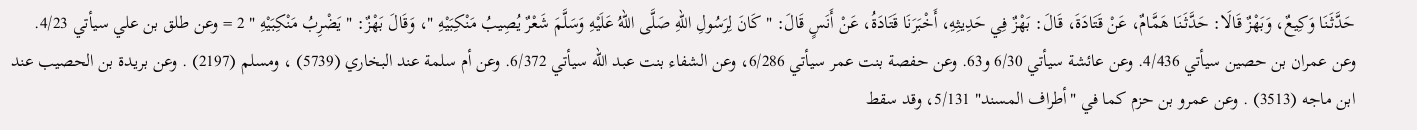حَدَّثَنَا وَكِيعٌ، وَبَهْزٌ قَالَا: حَدَّثَنَا هَمَّامٌ، عَنْ قَتَادَةَ، قَالَ: بَهْزٌ فِي حَدِيثِهِ، أَخْبَرَنَا قَتَادَةُ، عَنْ أَنَسٍ قَالَ: " كَانَ لِرَسُولِ اللهِ صَلَّى اللهُ عَلَيْهِ وَسَلَّمَ شَعْرٌ يُصِيبُ مَنْكِبَيْهِ "، وَقَالَ بَهْزٌ: " يَضْرِبُ مَنْكِبَيْهِ " 2 = وعن طلق بن علي سيأتي 4/23. وعن عمران بن حصين سيأتي 4/436. وعن عائشة سيأتي 6/30 و63. وعن حفصة بنت عمر سيأتي 6/286، وعن الشفاء بنت عبد الله سيأتي 6/372. وعن أم سلمة عند البخاري (5739) ، ومسلم (2197) . وعن بريدة بن الحصيب عند ابن ماجه (3513) . وعن عمرو بن حزم كما في "أطراف المسند" 5/131، وقد سقط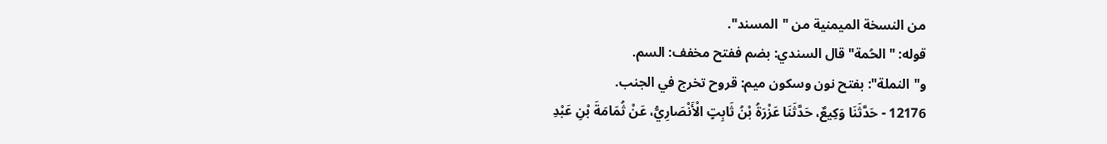من النسخة الميمنية من "المسند".
قوله: "الحُمة" قال السندي: بضم ففتح مخفف: السم.
و"النملة": بفتح نون وسكون ميم: قروح تخرج في الجنب.
12176 - حَدَّثَنَا وَكِيعٌ، حَدَّثَنَا عَزْرَةُ بْنُ ثَابِتٍ الْأَنْصَارِيُّ، عَنْ ثُمَامَةَ بْنِ عَبْدِ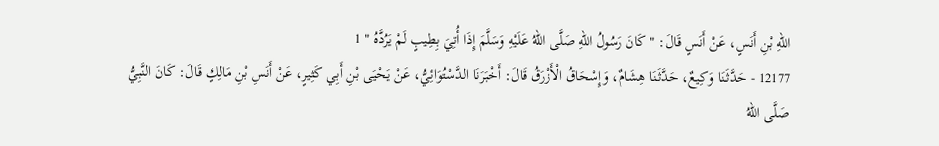اللهِ بْنِ أَنَسٍ، عَنْ أَنَسٍ قَالَ: " كَانَ رَسُولُ اللهِ صَلَّى اللهُ عَلَيْهِ وَسَلَّمَ إِذَا أُتِيَ بِطِيبٍ لَمْ يَرُدَّهُ " 1
12177 - حَدَّثَنَا وَكِيعٌ، حَدَّثَنَا هِشَامٌ، وَإِسْحَاقُ الْأَزْرَقُ قَالَ: أَخْبَرَنَا الدَّسْتُوَائِيُّ، عَنْ يَحْيَى بْنِ أَبِي كَثِيرٍ، عَنْ أَنَسِ بْنِ مَالِكٍ قَالَ: كَانَ النَّبِيُّ صَلَّى اللهُ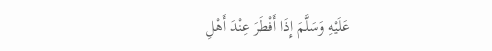عَلَيْهِ وَسَلَّمَ إِذَا أَفْطَرَ عِنْدَ أَهْلِ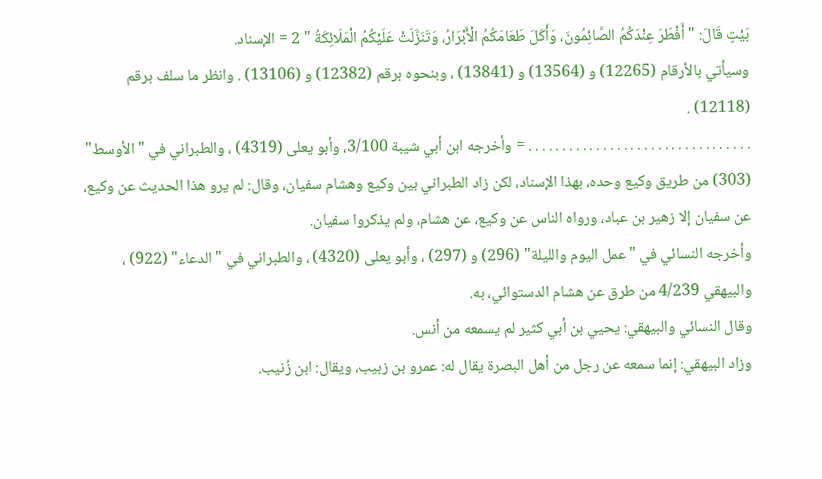بَيْتٍ قَالَ: " أَفْطَرَ عِنْدَكُمُ الصَّائِمُونَ، وَأَكَلَ طَعَامَكُمُ الْأَبْرَارُ، وَتَنَزَّلَتْ عَلَيْكُمُ الْمَلَائِكَةُ " 2 = الإسناد.
وسيأتي بالأرقام (12265) و (13564) و (13841) ، وبنحوه برقم (12382) و (13106) . وانظر ما سلف برقم (12118) .
. . . . . . . . . . . . . . . . . . . . . . . . . . . . . . . . . = وأخرجه ابن أبي شيبة 3/100، وأبو يعلى (4319) ، والطبراني في "الأوسط" (303) من طريق وكيع وحده، بهذا الإسناد، لكن زاد الطبراني بين وكيع وهشام سفيان، وقال: لم يرو هذا الحديث عن وكيع، عن سفيان إلا زهير بن عباد، ورواه الناس عن وكيع، عن هشام، ولم يذكروا سفيان.
وأخرجه النسائي في "عمل اليوم والليلة" (296) و (297) ، وأبو يعلى (4320) ، والطبراني في "الدعاء" (922) ، والبيهقي 4/239 من طرق عن هشام الدستوائي، به.
وقال النسائي والبيهقي: يحيي بن أبي كثير لم يسمعه من أنس.
وزاد البيهقي: إنما سمعه عن رجل من أهل البصرة يقال له: عمرو بن زبيب، ويقال: ابن زُنيب.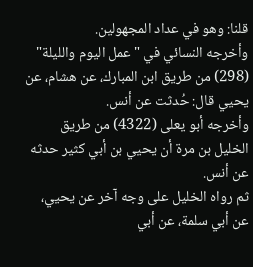قلنا: وهو في عداد المجهولين.
وأخرجه النسائي في "عمل اليوم والليلة" (298) من طريق ابن المبارك، عن هشام، عن يحيي قال: حُدثت عن أنس.
وأخرجه أبو يعلى (4322) من طريق الخليل بن مرة أن يحيي بن أبي كثير حدثه عن أنس.
ثم رواه الخليل على وجه آخر عن يحيي، عن أبي سلمة، عن أبي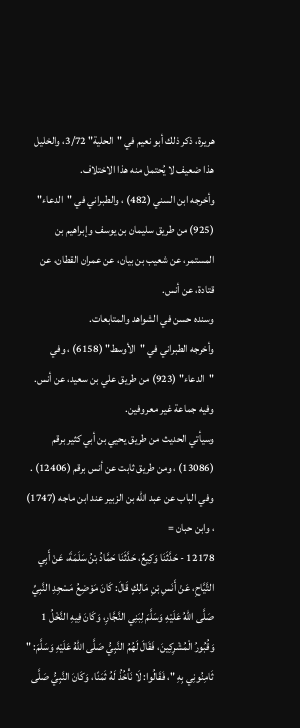هريرة، ذكر ذلك أبو نعيم في "الحلية" 3/72، والخليل هذا ضعيف لا يُحتمل منه هذا الاختلاف.
وأخرجه ابن السني (482) ، والطبراني في "الدعاء" (925) من طريق سليمان بن يوسف وإبراهيم بن المستمر، عن شعيب بن بيان، عن عمران القطان، عن قتادة، عن أنس.
وسنده حسن في الشواهد والمتابعات.
وأخرجه الطبراني في "الأوسط" (6158) ، وفي "الدعاء" (923) من طريق علي بن سعيد، عن أنس.
وفيه جماعة غير معروفين.
وسيأتي الحديث من طريق يحيي بن أبي كثير برقم (13086) ، ومن طريق ثابت عن أنس برقم (12406) .
وفي الباب عن عبد الله بن الزبير عند ابن ماجه (1747) ، وابن حبان =
12178 - حَدَّثَنَا وَكِيعٌ، حَدَّثَنَا حَمَّادُ بْنُ سَلَمَةَ، عَنْ أَبِي التَّيَّاحِ، عَنْ أَنَسِ بْنِ مَالِكٍ قَالَ: كَانَ مَوْضِعُ مَسْجِدِ النَّبِيِّ صَلَّى اللهُ عَلَيْهِ وَسَلَّمَ لِبَنِي النَّجَّارِ، وَكَانَ فِيهِ النَّخْلُ 1 وَقُبُورُ الْمُشْرِكِينَ، فَقَالَ لَهُمُ النَّبِيُّ صَلَّى اللهُ عَلَيْهِ وَسَلَّمَ: " ثَامِنُونِي بِهِ "، فَقَالُوا: لَا نَأْخُذُ لَهُ ثَمَنًا، وَكَانَ النَّبِيُّ صَلَّى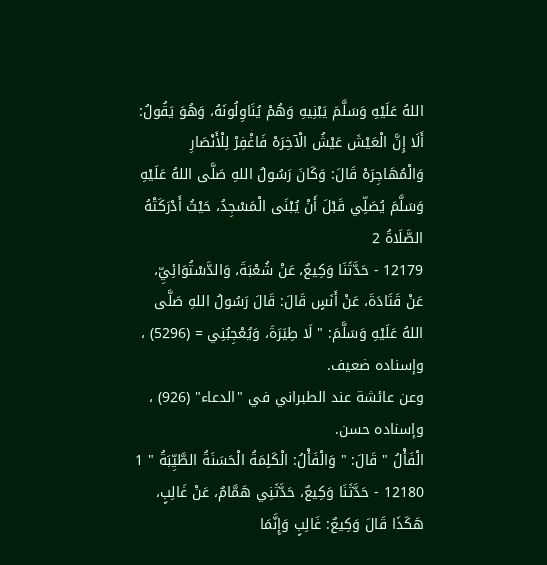اللهُ عَلَيْهِ وَسَلَّمَ يَبْنِيهِ وَهُمْ يُنَاوِلُونَهُ، وَهُوَ يَقُولُ: أَلَا إِنَّ الْعَيْشَ عَيْشُ الْآخِرَهْ فَاغْفِرْ لِلْأَنْصَارِ وَالْمُهَاجِرَهْ قَالَ: وَكَانَ رَسُولُ اللهِ صَلَّى اللهُ عَلَيْهِ وَسَلَّمَ يُصَلِّي قَبْلَ أَنْ يُبْنَى الْمَسْجِدُ، حَيْثُ أَدْرَكَتْهُ الصَّلَاةُ 2
12179 - حَدَّثَنَا وَكِيعٌ، عَنْ شُعْبَةَ، وَالدَّسْتُوَائِيِّ، عَنْ قَتَادَةَ، عَنْ أَنَسٍ قَالَ: قَالَ رَسُولُ اللهِ صَلَّى اللهُ عَلَيْهِ وَسَلَّمَ: " لَا طِيَرَةَ، وَيُعْجِبُنِي = (5296) ، وإسناده ضعيف.
وعن عائشة عند الطبراني في "الدعاء" (926) ، وإسناده حسن.
الْفَأْلُ " قَالَ: " وَالْفَأْلُ: الْكَلِمَةُ الْحَسَنَةُ الطَّيِّبَةُ " 1
12180 - حَدَّثَنَا وَكِيعٌ، حَدَّثَنِي هَمَّامٌ، عَنْ غَالِبٍ، هَكَذَا قَالَ وَكِيعٌ: غَالِبٍ وَإِنَّمَا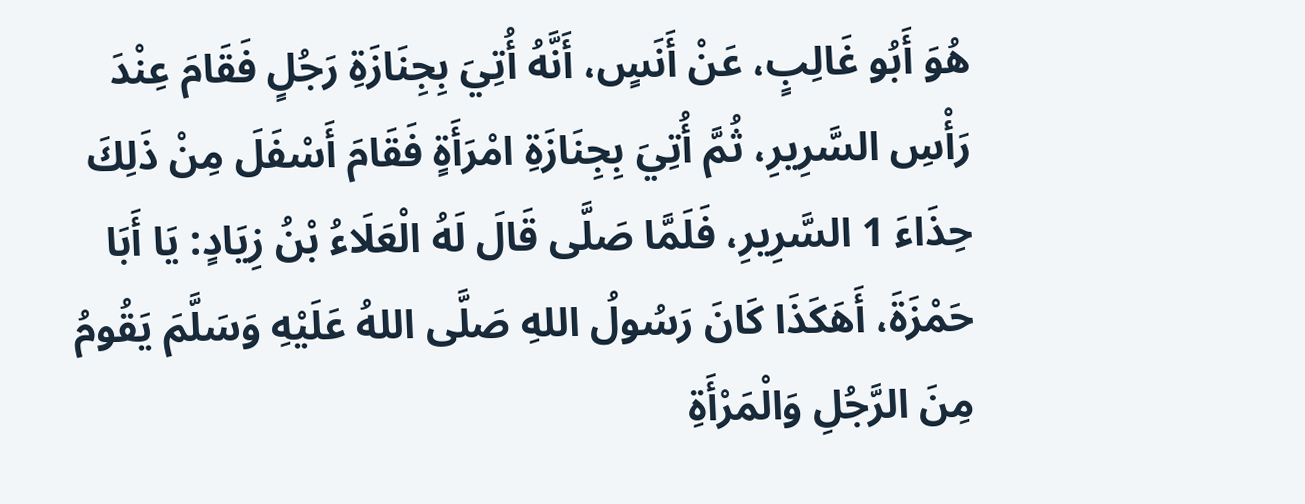هُوَ أَبُو غَالِبٍ، عَنْ أَنَسٍ، أَنَّهُ أُتِيَ بِجِنَازَةِ رَجُلٍ فَقَامَ عِنْدَ رَأْسِ السَّرِيرِ، ثُمَّ أُتِيَ بِجِنَازَةِ امْرَأَةٍ فَقَامَ أَسْفَلَ مِنْ ذَلِكَ حِذَاءَ 1 السَّرِيرِ، فَلَمَّا صَلَّى قَالَ لَهُ الْعَلَاءُ بْنُ زِيَادٍ: يَا أَبَا حَمْزَةَ، أَهَكَذَا كَانَ رَسُولُ اللهِ صَلَّى اللهُ عَلَيْهِ وَسَلَّمَ يَقُومُ مِنَ الرَّجُلِ وَالْمَرْأَةِ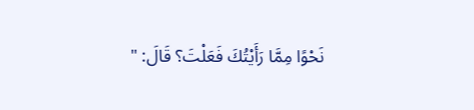نَحْوًا مِمَّا رَأَيْتُكَ فَعَلْتَ؟ قَالَ: "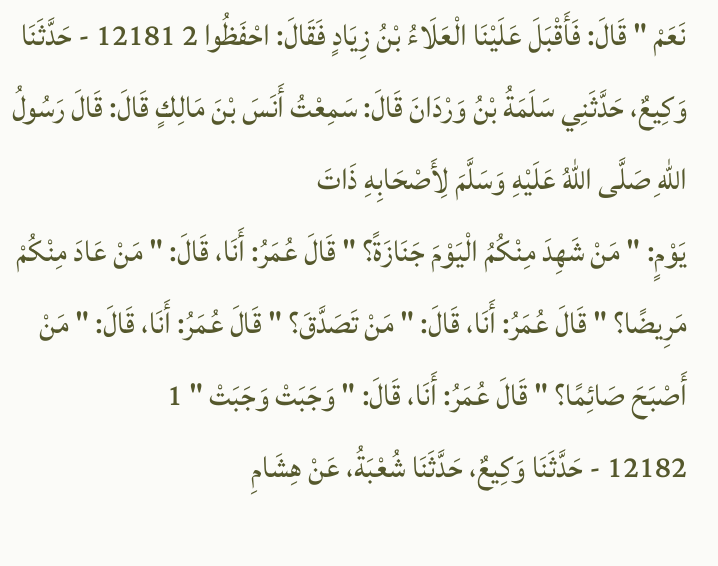نَعَمْ " قَالَ: فَأَقْبَلَ عَلَيْنَا الْعَلَاءُ بْنُ زِيَادٍ فَقَالَ: احْفَظُوا 2 12181 - حَدَّثَنَا وَكِيعٌ، حَدَّثَنِي سَلَمَةُ بْنُ وَرْدَانَ قَالَ: سَمِعْتُ أَنَسَ بْنَ مَالِكٍ قَالَ: قَالَ رَسُولُ اللهِ صَلَّى اللهُ عَلَيْهِ وَسَلَّمَ لِأَصْحَابِهِ ذَاتَ
يَوْمٍ: " مَنْ شَهِدَ مِنْكُمُ الْيَوْمَ جَنَازَةً؟ " قَالَ عُمَرُ: أَنَا، قَالَ: " مَنْ عَادَ مِنْكُمْ مَرِيضًا؟ " قَالَ عُمَرُ: أَنَا، قَالَ: " مَنْ تَصَدَّقَ؟ " قَالَ عُمَرُ: أَنَا، قَالَ: " مَنْ أَصْبَحَ صَائِمًا؟ " قَالَ عُمَرُ: أَنَا، قَالَ: " وَجَبَتْ وَجَبَتْ " 1
12182 - حَدَّثَنَا وَكِيعٌ، حَدَّثَنَا شُعْبَةُ، عَنْ هِشَامِ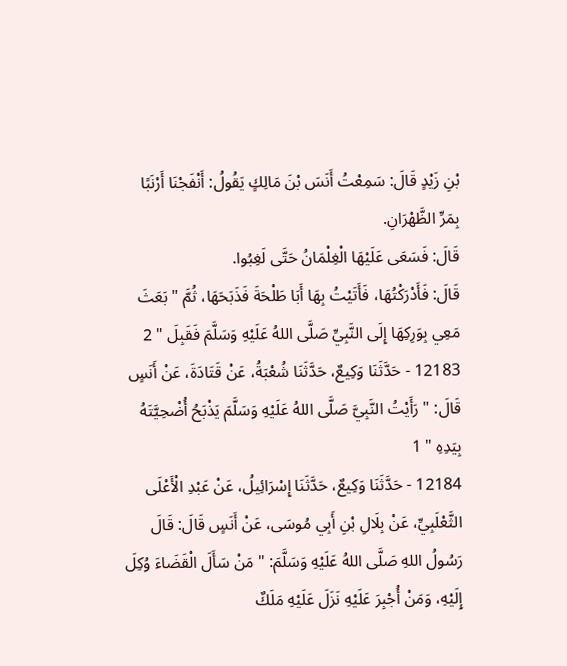بْنِ زَيْدٍ قَالَ: سَمِعْتُ أَنَسَ بْنَ مَالِكٍ يَقُولُ: أَنْفَجْنَا أَرْنَبًا بِمَرِّ الظَّهْرَانِ.
قَالَ: فَسَعَى عَلَيْهَا الْغِلْمَانُ حَتَّى لَغِبُوا.
قَالَ: فَأَدْرَكْتُهَا، فَأَتَيْتُ بِهَا أَبَا طَلْحَةَ فَذَبَحَهَا، ثُمَّ " بَعَثَ مَعِي بِوَرِكِهَا إِلَى النَّبِيِّ صَلَّى اللهُ عَلَيْهِ وَسَلَّمَ فَقَبِلَ " 2
12183 - حَدَّثَنَا وَكِيعٌ، حَدَّثَنَا شُعْبَةُ، عَنْ قَتَادَةَ، عَنْ أَنَسٍ قَالَ: " رَأَيْتُ النَّبِيَّ صَلَّى اللهُ عَلَيْهِ وَسَلَّمَ يَذْبَحُ أُضْحِيَّتَهُ بِيَدِهِ " 1
12184 - حَدَّثَنَا وَكِيعٌ، حَدَّثَنَا إِسْرَائِيلُ، عَنْ عَبْدِ الْأَعْلَى الثَّعْلَبِيِّ، عَنْ بِلَالِ بْنِ أَبِي مُوسَى، عَنْ أَنَسٍ قَالَ: قَالَ رَسُولُ اللهِ صَلَّى اللهُ عَلَيْهِ وَسَلَّمَ: " مَنْ سَأَلَ الْقَضَاءَ وُكِلَ إِلَيْهِ، وَمَنْ أُجْبِرَ عَلَيْهِ نَزَلَ عَلَيْهِ مَلَكٌ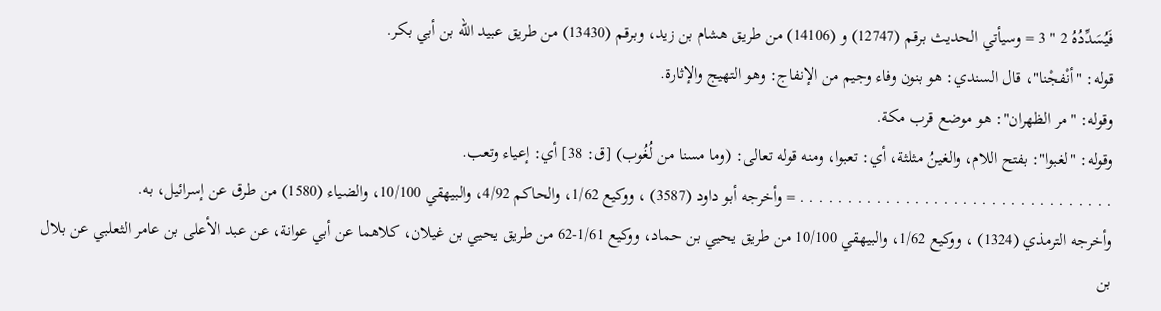فَيُسَدِّدُهُ 2 " 3 = وسيأتي الحديث برقم (12747) و (14106) من طريق هشام بن زيد، وبرقم (13430) من طريق عبيد الله بن أبي بكر.
قوله: "أنْفجْنا"، قال السندي: هو بنون وفاء وجيم من الإنفاج: وهو التهيج والإثارة.
وقوله: "مر الظهران": هو موضع قرب مكة.
وقوله: "لغبوا": بفتح اللام، والغينُ مثلثة، أي: تعبوا، ومنه قوله تعالى: (وما مسنا من لُغُوب) [ق: 38] أي: إعياء وتعب.
. . . . . . . . . . . . . . . . . . . . . . . . . . . . . . . . . = وأخرجه أبو داود (3587) ، ووكيع 1/62، والحاكم 4/92، والبيهقي 10/100، والضياء (1580) من طرق عن إسرائيل، به.
وأخرجه الترمذي (1324) ، ووكيع 1/62، والبيهقي 10/100 من طريق يحيي بن حماد، ووكيع 1/61-62 من طريق يحيي بن غيلان، كلاهما عن أبي عوانة، عن عبد الأعلى بن عامر الثعلبي عن بلال بن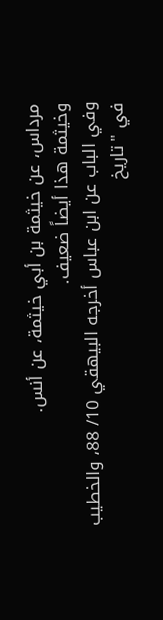مرداس، عن خيثمة بن أبي خيثمة، عن أنس.
وخيثمة هذا أيضاً ضعيف.
وفي الباب عن ابن عباس أخرجه البيهقي 10/ 88، والخطيب في "تاريخ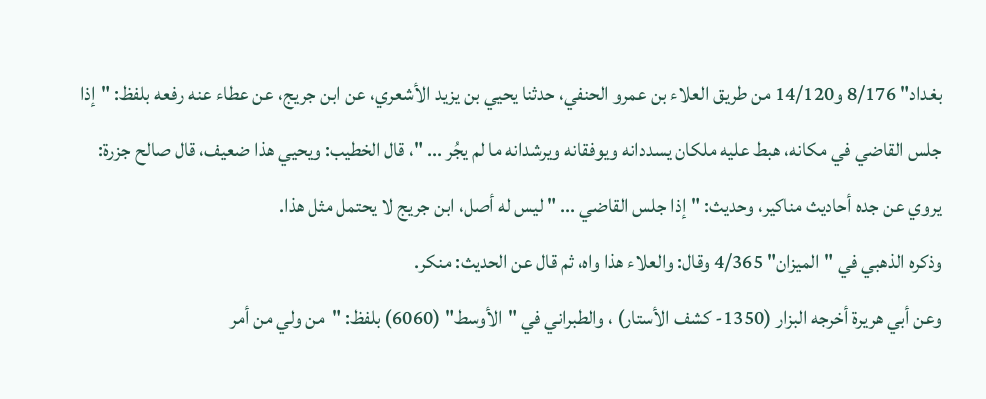بغداد" 8/176 و14/120 من طريق العلاء بن عمرو الحنفي، حدثنا يحيي بن يزيد الأشعري، عن ابن جريج، عن عطاء عنه رفعه بلفظ: "إذا جلس القاضي في مكانه، هبط عليه ملكان يسددانه ويوفقانه ويرشدانه ما لم يجُر ... "، قال الخطيب: ويحيي هذا ضعيف، قال صالح جزرة: يروي عن جده أحاديث مناكير، وحديث: "إذا جلس القاضي ... " ليس له أصل، ابن جريج لا يحتمل مثل هذا.
وذكره الذهبي في "الميزان" 4/365 وقال: والعلاء هذا واه، ثم قال عن الحديث: منكر.
وعن أبي هريرة أخرجه البزار (1350- كشف الأستار) ، والطبراني في "الأوسط" (6060) بلفظ: "من ولي من أمر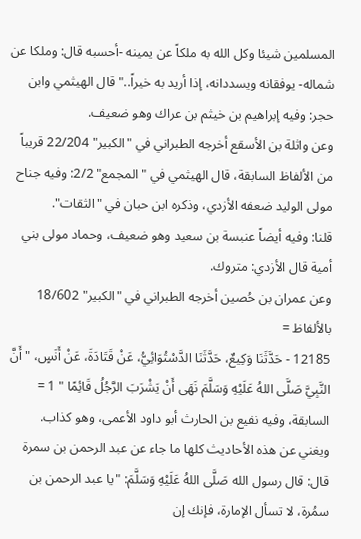المسلمين شيئا وكل الله به ملكاً عن يمينه -أحسبه قال: وملكا عن شماله- يوفقانه ويسددانه، إذا أريد به خيراً.." قال الهيثمي وابن حجر: وفيه إبراهيم بن خيثم بن عراك وهو ضعيف.
وعن واثلة بن الأسقع أخرجه الطبراني في "الكبير" 22/204 قريباً من الألفاظ السابقة، قال الهيثمي في "المجمع" 2/2: وفيه جناح مولى الوليد ضعفه الأزدي، وذكره ابن حبان في "الثقات".
قلنا: وفيه أيضاً عنبسة بن سعيد وهو ضعيف، وحماد مولى بني أمية قال الأزدي: متروك.
وعن عمران بن حُصين أخرجه الطبراني في "الكبير" 18/602 بالألفاظ =
12185 - حَدَّثَنَا وَكِيعٌ، حَدَّثَنَا الدَّسْتُوَائِيُّ، عَنْ قَتَادَةَ، عَنْ أَنَسٍ، " أَنَّ النَّبِيَّ صَلَّى اللهُ عَلَيْهِ وَسَلَّمَ نَهَى أَنْ يَشْرَبَ الرَّجُلُ قَائِمًا " 1 = السابقة، وفيه نفيع بن الحارث أبو داود الأعمى، وهو كذاب.
ويغني عن هذه الأحاديث كلها ما جاء عن عبد الرحمن بن سمرة قال: قال رسول الله صَلَّى اللهُ عَلَيْهِ وَسَلَّمَ: "يا عبد الرحمن بن سمُرة، لا تسأل الإمارة، فإنك إن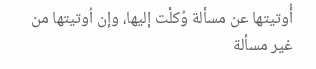أُوتيتها عن مسألة وُكلْت إليها، وإن اُوتيتها من غير مسألة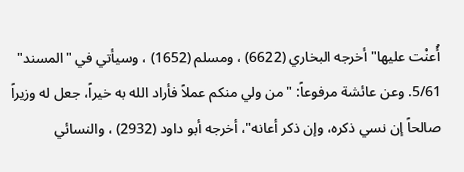أُعنْت عليها" أخرجه البخاري (6622) ، ومسلم (1652) ، وسيأتي في "المسند" 5/61. وعن عائشة مرفوعاً: "من ولي منكم عملاً فأراد الله به خيراً، جعل له وزيراً صالحاً إن نسي ذكره، وإن ذكر أعانه"، أخرجه أبو داود (2932) ، والنسائي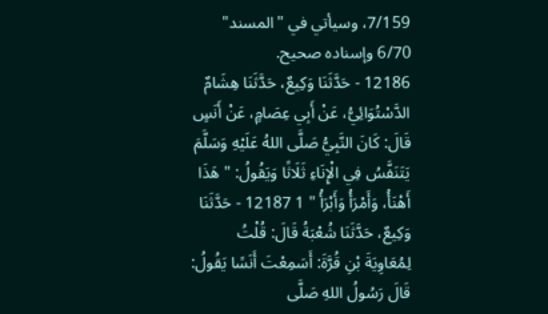7/159، وسيأتي في "المسند" 6/70 وإسناده صحيح.
12186 - حَدَّثَنَا وَكِيعٌ، حَدَّثَنَا هِشَامٌ الدَّسْتُوَائِيُّ، عَنْ أَبِي عِصَامٍ، عَنْ أَنَسٍ قَالَ: كَانَ النَّبِيُّ صَلَّى اللهُ عَلَيْهِ وَسَلَّمَ يَتَنَفَّسُ فِي الْإِنَاءِ ثَلَاثًا وَيَقُولُ: " هَذَا أَهْنَأُ، وَأَمْرَأُ وَأَبْرَأُ " 1 12187 - حَدَّثَنَا وَكِيعٌ، حَدَّثَنَا شُعْبَةُ قَالَ: قُلْتُ لِمُعَاوِيَةَ بْنِ قُرَّةَ: أَسَمِعْتَ أَنَسًا يَقُولُ: قَالَ رَسُولُ اللهِ صَلَّى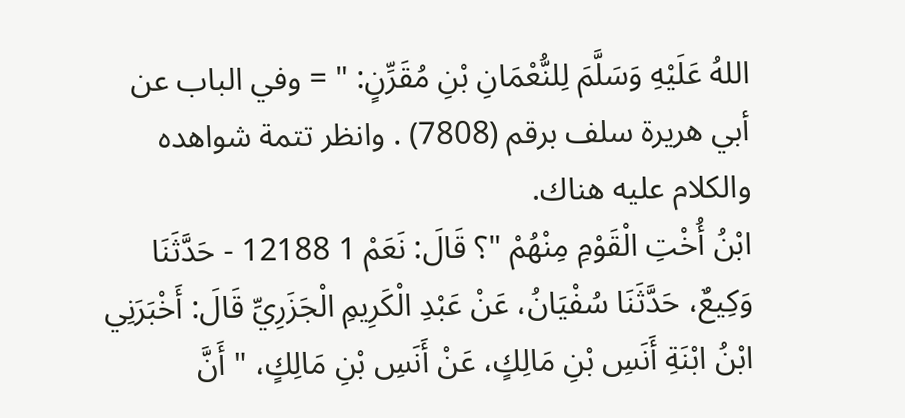اللهُ عَلَيْهِ وَسَلَّمَ لِلنُّعْمَانِ بْنِ مُقَرِّنٍ: " = وفي الباب عن أبي هريرة سلف برقم (7808) . وانظر تتمة شواهده والكلام عليه هناك.
ابْنُ أُخْتِ الْقَوْمِ مِنْهُمْ "؟ قَالَ: نَعَمْ 1 12188 - حَدَّثَنَا وَكِيعٌ، حَدَّثَنَا سُفْيَانُ، عَنْ عَبْدِ الْكَرِيمِ الْجَزَرِيِّ قَالَ: أَخْبَرَنِي ابْنُ ابْنَةِ أَنَسِ بْنِ مَالِكٍ، عَنْ أَنَسِ بْنِ مَالِكٍ، " أَنَّ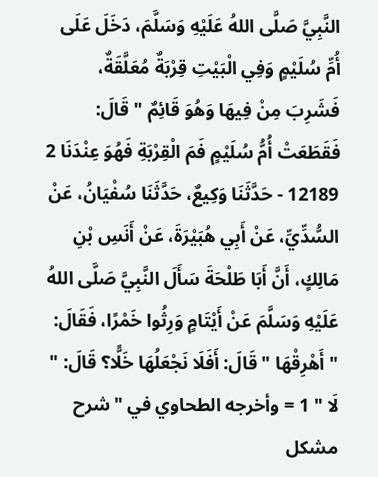النَّبِيَّ صَلَّى اللهُ عَلَيْهِ وَسَلَّمَ، دَخَلَ عَلَى أُمِّ سُلَيْمٍ وَفِي الْبَيْتِ قِرْبَةٌ مُعَلَّقَةٌ، فَشَرِبَ مِنْ فِيهَا وَهُوَ قَائِمٌ " قَالَ: فَقَطَعَتْ أُمُّ سُلَيْمٍ فَمَ الْقِرْبَةِ فَهُوَ عِنْدَنَا 2
12189 - حَدَّثَنَا وَكِيعٌ، حَدَّثَنَا سُفْيَانُ، عَنْ السُّدِّيِّ، عَنْ أَبِي هُبَيْرَةَ، عَنْ أَنَسِ بْنِ مَالِكٍ، أَنَّ أَبَا طَلْحَةَ سَأَلَ النَّبِيَّ صَلَّى اللهُ عَلَيْهِ وَسَلَّمَ عَنْ أَيْتَامٍ وَرِثُوا خَمْرًا، فَقَالَ: " أَهْرِقْهَا " قَالَ: أَفَلَا نَجْعَلُهَا خَلًّا؟ قَالَ: " لَا " 1 = وأخرجه الطحاوي في "شرح مشكل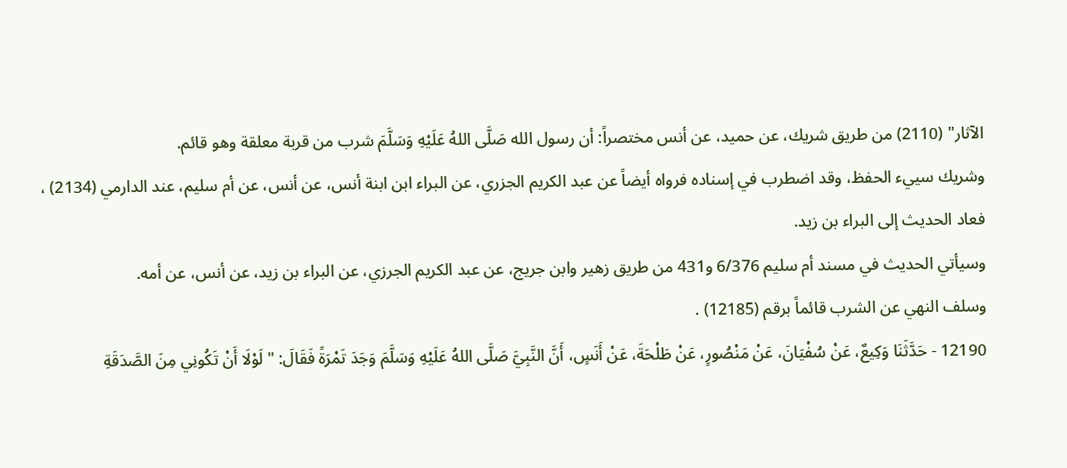الآثار" (2110) من طريق شريك، عن حميد، عن أنس مختصراً: أن رسول الله صَلَّى اللهُ عَلَيْهِ وَسَلَّمَ شرب من قربة معلقة وهو قائم.
وشريك سييء الحفظ، وقد اضطرب في إسناده فرواه أيضاً عن عبد الكريم الجزري، عن البراء ابن ابنة أنس، عن أنس، عن أم سليم، عند الدارمي (2134) ، فعاد الحديث إلى البراء بن زيد.
وسيأتي الحديث في مسند أم سليم 6/376 و431 من طريق زهير وابن جريج، عن عبد الكريم الجرزي، عن البراء بن زيد، عن أنس، عن أمه.
وسلف النهي عن الشرب قائماً برقم (12185) .
12190 - حَدَّثَنَا وَكِيعٌ، عَنْ سُفْيَانَ، عَنْ مَنْصُورٍ، عَنْ طَلْحَةَ، عَنْ أَنَسٍ، أَنَّ النَّبِيَّ صَلَّى اللهُ عَلَيْهِ وَسَلَّمَ وَجَدَ تَمْرَةً فَقَالَ: " لَوْلَا أَنْ تَكُونِي مِنَ الصَّدَقَةِ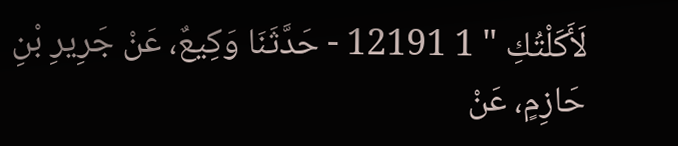لَأَكَلْتُكِ " 1 12191 - حَدَّثَنَا وَكِيعٌ، عَنْ جَرِيرِ بْنِ حَازِمٍ، عَنْ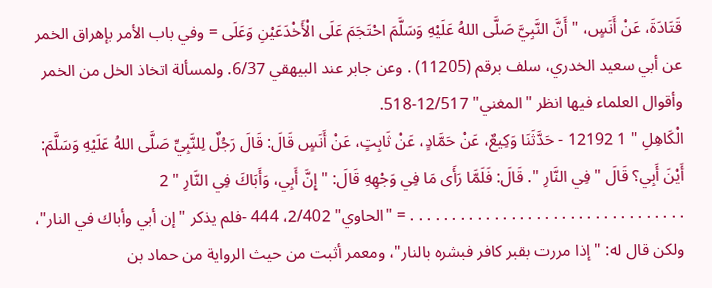قَتَادَةَ، عَنْ أَنَسٍ، " أَنَّ النَّبِيَّ صَلَّى اللهُ عَلَيْهِ وَسَلَّمَ احْتَجَمَ عَلَى الْأَخْدَعَيْنِ وَعَلَى = وفي باب الأمر بإهراق الخمر عن أبي سعيد الخدري، سلف برقم (11205) . وعن جابر عند البيهقي 6/37. ولمسألة اتخاذ الخل من الخمر وأقوال العلماء فيها انظر "المغني" 12/517-518.
الْكَاهِلِ " 1 12192 - حَدَّثَنَا وَكِيعٌ، عَنْ حَمَّادٍ، عَنْ ثَابِتٍ، عَنْ أَنَسٍ قَالَ: قَالَ رَجُلٌ لِلنَّبِيِّ صَلَّى اللهُ عَلَيْهِ وَسَلَّمَ: أَيْنَ أَبِي؟ قَالَ " فِي النَّارِ ". قَالَ: فَلَمَّا رَأَى مَا فِي وَجْهِهِ قَالَ: " إِنَّ أَبِي، وَأَبَاكَ فِي النَّارِ " 2
. . . . . . . . . . . . . . . . . . . . . . . . . . . . . . . . . = "الحاوي" 2/402، 444 -فلم يذكر "إن أبي وأباك في النار"، ولكن قال له: "إذا مررت بقبر كافر فبشره بالنار"، ومعمر أثبت من حيث الرواية من حماد بن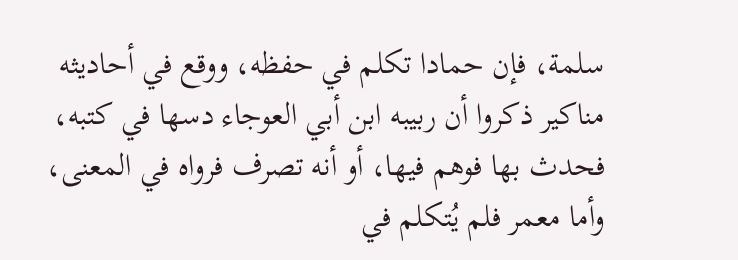سلمة، فإن حمادا تكلم في حفظه، ووقع في أحاديثه مناكير ذكروا أن ربيبه ابن أبي العوجاء دسها في كتبه، فحدث بها فوهم فيها، أو أنه تصرف فرواه في المعنى، وأما معمر فلم يُتكلم في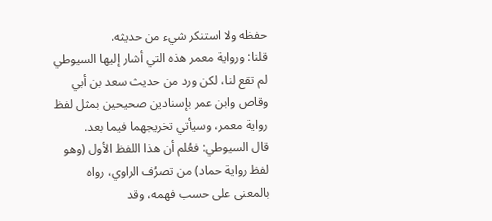حفظه ولا استنكر شيء من حديثه.
قلنا: ورواية معمر هذه التي أشار إليها السيوطي لم تقع لنا، لكن ورد من حديث سعد بن أبي وقاص وابن عمر بإسنادين صحيحين بمثل لفظ رواية معمر، وسيأتي تخريجهما فيما بعد.
قال السيوطي: فعُلم أن هذا اللفظ الأول (وهو لفظ رواية حماد) من تصرُف الراوي، رواه بالمعنى على حسب فهمه، وقد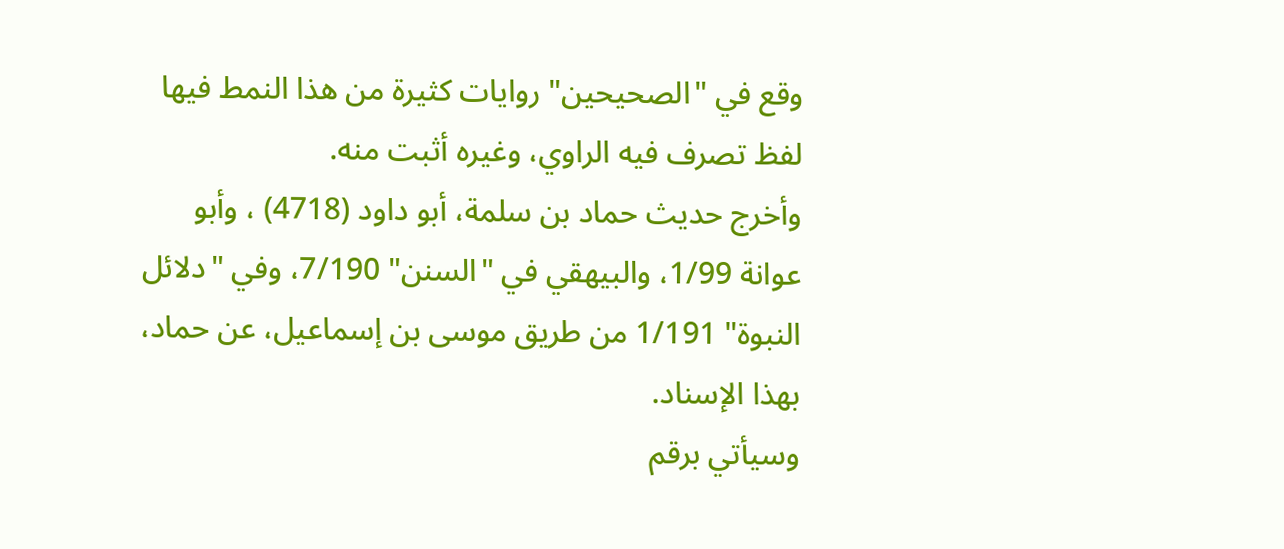وقع في "الصحيحين" روايات كثيرة من هذا النمط فيها لفظ تصرف فيه الراوي، وغيره أثبت منه.
وأخرج حديث حماد بن سلمة، أبو داود (4718) ، وأبو عوانة 1/99، والبيهقي في "السنن" 7/190، وفي "دلائل النبوة" 1/191 من طريق موسى بن إسماعيل، عن حماد، بهذا الإسناد.
وسيأتي برقم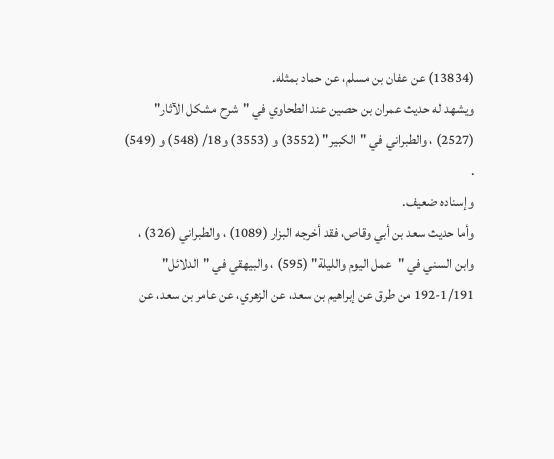(13834) عن عفان بن مسلم، عن حماد بمثله.
ويشهد له حديث عمران بن حصين عند الطحاوي في "شرح مشكل الآثار" (2527) ، والطبراني في "الكبير" (3552) و (3553) و18/ (548) و (549) .
وإسناده ضعيف.
وأما حديث سعد بن أبي وقاص، فقد أخرجه البزار (1089) ، والطبراني (326) ، وابن السني في "عمل اليوم والليلة" (595) ، والبيهقي في "الدلائل" 1/191-192 من طرق عن إبراهيم بن سعد، عن الزهري، عن عامر بن سعد، عن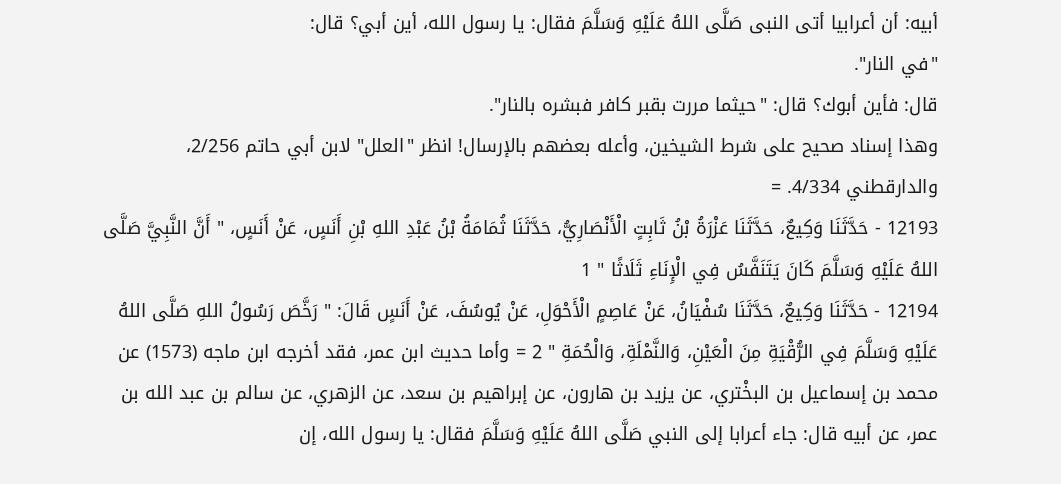أبيه: أن أعرابيا أتى النبى صَلَّى اللهُ عَلَيْهِ وَسَلَّمَ فقال: يا رسول الله، أين أبي؟ قال:
"في النار".
قال: فأين أبوك؟ قال: "حيثما مررت بقبر كافر فبشره بالنار".
وهذا إسناد صحيح على شرط الشيخين، وأعله بعضهم بالإرسال! انظر "العلل" لابن أبي حاتم 2/256، والدارقطني 4/334. =
12193 - حَدَّثَنَا وَكِيعٌ، حَدَّثَنَا عَزْرَةُ بْنُ ثَابِتٍ الْأَنْصَارِيُّ، حَدَّثَنَا ثُمَامَةُ بْنُ عَبْدِ اللهِ بْنِ أَنَسٍ، عَنْ أَنَسٍ، " أَنَّ النَّبِيَّ صَلَّى اللهُ عَلَيْهِ وَسَلَّمَ كَانَ يَتَنَفَّسُ فِي الْإِنَاءِ ثَلَاثًا " 1
12194 - حَدَّثَنَا وَكِيعٌ، حَدَّثَنَا سُفْيَانُ، عَنْ عَاصِمٍ الْأَحْوَلِ، عَنْ يُوسُفَ، عَنْ أَنَسٍ قَالَ: " رَخَّصَ رَسُولُ اللهِ صَلَّى اللهُ عَلَيْهِ وَسَلَّمَ فِي الرُّقْيَةِ مِنَ الْعَيْنِ، وَالنَّمْلَةِ، وَالْحُمَةِ " 2 = وأما حديث ابن عمر، فقد أخرجه ابن ماجه (1573) عن محمد بن إسماعيل بن البخْتري، عن يزيد بن هارون، عن إبراهيم بن سعد، عن الزهري، عن سالم بن عبد الله بن عمر، عن أبيه قال: جاء أعرابا إلى النبي صَلَّى اللهُ عَلَيْهِ وَسَلَّمَ فقال: يا رسول الله، إن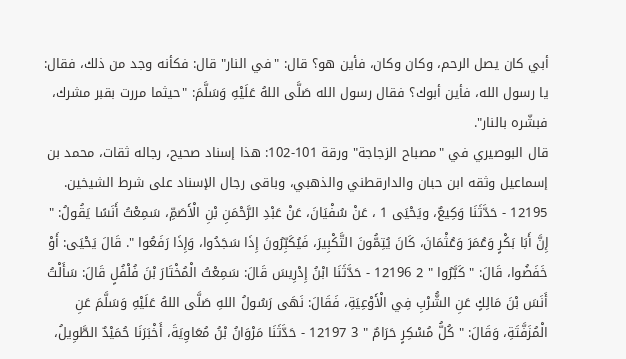أبي كان يصل الرحم، وكان وكان، فأين هو؟ قال: "في النار" قال: فكأنه وجد من ذلك، فقال: يا رسول الله، فأين أبوك؟ فقال رسول الله صَلَّى اللهُ عَلَيْهِ وَسَلَّمَ: "حيثما مررت بقبر مشرك، فبشّره بالنار".
قال البوصيري في "مصباح الزجاجة" ورقة 101-102: هذا إسناد صحيح، رجاله ثقات، محمد بن إسماعيل وثقه ابن حبان والدارقطني والذهبي، وباقى رجال الإسناد على شرط الشيخين.
12195 - حَدَّثَنَا وَكِيعٌ، ويَحْيَى 1 ، عَنْ سُفْيَانَ، عَنْ عَبْدِ الرَّحْمَنِ بْنِ الْأَصَمِّ، سَمِعْتُ أَنَسًا يَقُولُ: " إِنَّ أَبَا بَكْرٍ وَعُمَرَ وَعُثْمَانَ، كَانَ يُتِمُّونَ التَّكْبِيرَ، فَيُكَبِّرُونَ إِذَا سَجَدُوا، وَإِذَا رَفَعُوا ". قَالَ يَحْيَى: أَوْ خَفَضُوا، قَالَ: " كَبَّرُوا " 2 12196 - حَدَّثَنَا ابْنُ إِدْرِيسَ قَالَ: سَمِعْتُ الْمُخْتَارَ بْنَ فُلْفُلٍ قَالَ: سَأَلْتُ أَنَسَ بْنَ مَالِكٍ عَنِ الشُّرْبِ فِي الْأَوْعِيَةِ، فَقَالَ: نَهَى رَسُولُ اللهِ صَلَّى اللهُ عَلَيْهِ وَسَلَّمَ عَنِ الْمُزَفَّتَةِ، وَقَالَ: " كُلُّ مُسْكِرٍ حَرَامٌ " 3 12197 - حَدَّثَنَا مَرْوَانُ بْنُ مُعَاوِيَةَ، أَخْبَرَنَا حُمَيْدٌ الطَّوِيلُ،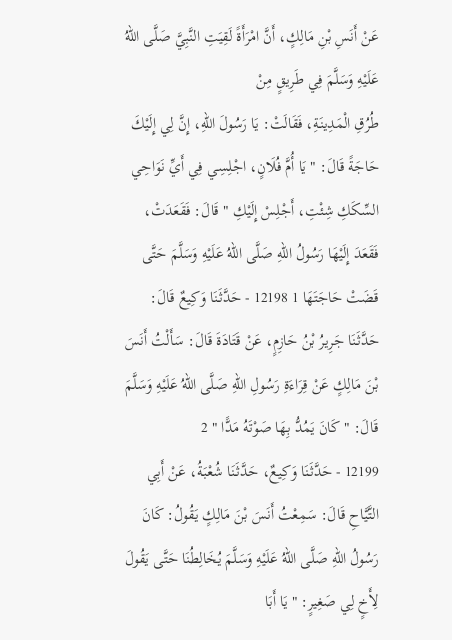عَنْ أَنَسِ بْنِ مَالِكٍ، أَنَّ امْرَأَةً لَقِيَتِ النَّبِيَّ صَلَّى اللهُ عَلَيْهِ وَسَلَّمَ فِي طَرِيقٍ مِنْ
طُرُقِ الْمَدِينَةِ، فَقَالَتْ: يَا رَسُولَ اللهِ، إِنَّ لِي إِلَيْكَ حَاجَةً قَالَ: " يَا أُمَّ فُلَانٍ، اجْلِسِي فِي أَيِّ نَوَاحِي السِّكَكِ شِئْتِ، أَجْلِسْ إِلَيْكِ " قَالَ: فَقَعَدَتْ، فَقَعَدَ إِلَيْهَا رَسُولُ اللهِ صَلَّى اللهُ عَلَيْهِ وَسَلَّمَ حَتَّى قَضَتْ حَاجَتَهَا 1 12198 - حَدَّثَنَا وَكِيعٌ قَالَ: حَدَّثَنَا جَرِيرُ بْنُ حَازِمٍ، عَنْ قَتَادَةَ قَالَ: سَأَلْتُ أَنَسَ بْنَ مَالِكٍ عَنْ قِرَاءَةِ رَسُولِ اللهِ صَلَّى اللهُ عَلَيْهِ وَسَلَّمَ قَالَ: " كَانَ يَمُدُّ بِهَا صَوْتَهُ مَدًّا " 2
12199 - حَدَّثَنَا وَكِيعٌ، حَدَّثَنَا شُعْبَةُ، عَنْ أَبِي التَّيَّاحِ قَالَ: سَمِعْتُ أَنَسَ بْنَ مَالِكٍ يَقُولُ: كَانَ رَسُولُ اللهِ صَلَّى اللهُ عَلَيْهِ وَسَلَّمَ يُخَالِطُنَا حَتَّى يَقُولَ لِأَخٍ لِي صَغِيرٍ: " يَا أَبَا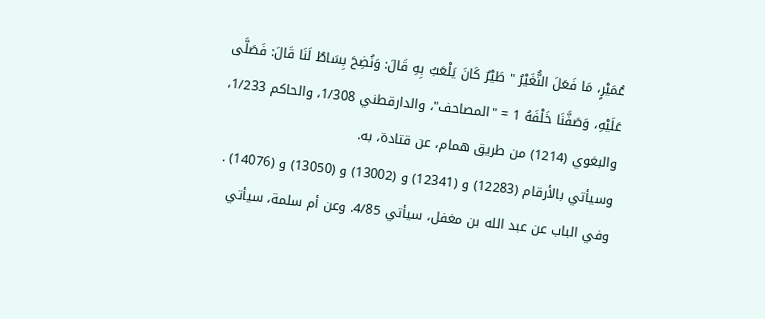عُمَيْرٍ، مَا فَعَلَ النُّغَيْرُ " طَيْرٌ كَانَ يَلْعَبُ بِهِ قَالَ: وَنُضِحَ بِسَاطٌ لَنَا قَالَ: فَصَلَّى عَلَيْهِ، وَصَفَّنَا خَلْفَهُ 1 = "المصاحف"، والدارقطني 1/308، والحاكم 1/233، والبغوي (1214) من طريق همام، عن قتادة، به.
وسيأتي بالأرقام (12283) و (12341) و (13002) و (13050) و (14076) . وفي الباب عن عبد الله بن مغفل، سيأتي 4/85. وعن أم سلمة، سيأتي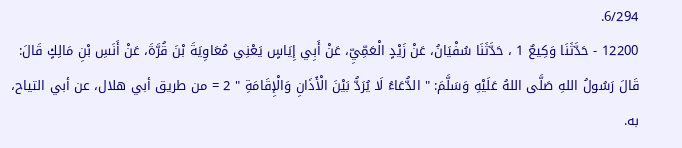6/294.
12200 - حَدَّثَنَا وَكِيعٌ 1 ، حَدَّثَنَا سُفْيَانُ، عَنْ زَيْدٍ الْعَمِّيِّ، عَنْ أَبِي إِيَاسٍ يَعْنِي مُعَاوِيَةَ بْنَ قُرَّةَ، عَنْ أَنَسِ بْنِ مَالِكٍ قَالَ: قَالَ رَسُولُ اللهِ صَلَّى اللهُ عَلَيْهِ وَسَلَّمَ: " الدُّعَاءُ لَا يُرَدُّ بَيْنَ الْأَذَانِ وَالْإِقَامَةِ " 2 = من طريق أبي هلال، عن أبي التياح، به.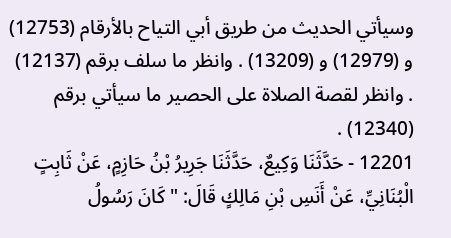وسيأتي الحديث من طريق أبي التياح بالأرقام (12753) و (12979) و (13209) . وانظر ما سلف برقم (12137) . وانظر لقصة الصلاة على الحصير ما سيأتي برقم (12340) .
12201 - حَدَّثَنَا وَكِيعٌ، حَدَّثَنَا جَرِيرُ بْنُ حَازِمٍ، عَنْ ثَابِتٍ الْبُنَانِيِّ، عَنْ أَنَسِ بْنِ مَالِكٍ قَالَ: " كَانَ رَسُولُ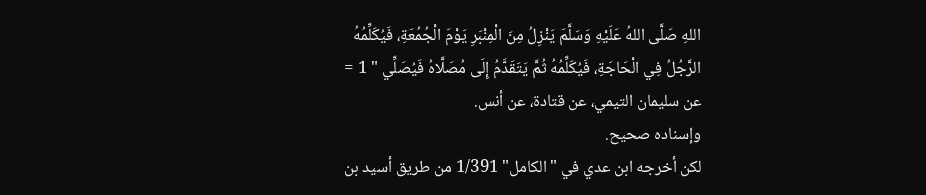اللهِ صَلَّى اللهُ عَلَيْهِ وَسَلَّمَ يَنْزِلُ مِنَ الْمِنْبَرِ يَوْمَ الْجُمُعَةِ، فَيُكَلِّمُهُ الرَّجُلُ فِي الْحَاجَةِ، فَيُكَلِّمُهُ ثُمَّ يَتَقَدَّمُ إِلَى مُصَلَّاهُ فَيُصَلِّي " 1 = عن سليمان التيمي، عن قتادة، عن أنس.
وإسناده صحيح.
لكن أخرجه ابن عدي في "الكامل" 1/391 من طريق أسيد بن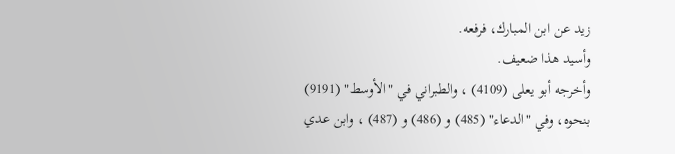زيد عن ابن المبارك، فرفعه.
وأسيد هذا ضعيف.
وأخرجه أبو يعلى (4109) ، والطبراني في "الأوسط" (9191) بنحوه، وفي "الدعاء" (485) و (486) و (487) ، وابن عدي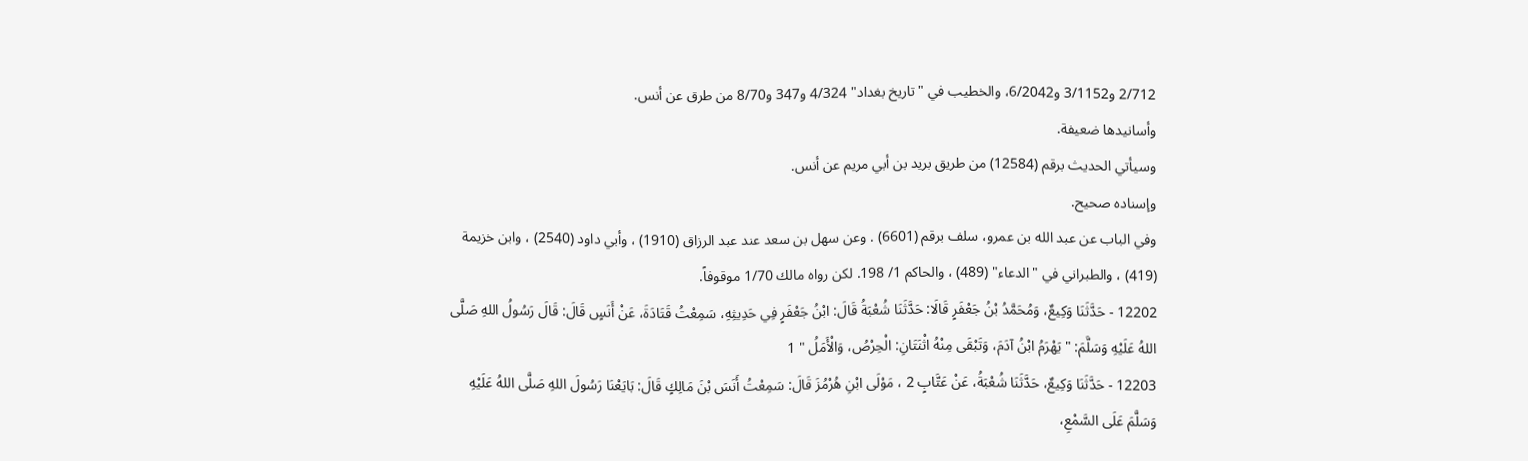2/712 و3/1152 و6/2042، والخطيب في "تاريخ بغداد" 4/324 و347 و8/70 من طرق عن أنس.
وأسانيدها ضعيفة.
وسيأتي الحديث برقم (12584) من طريق بريد بن أبي مريم عن أنس.
وإسناده صحيح.
وفي الباب عن عبد الله بن عمرو، سلف برقم (6601) . وعن سهل بن سعد عند عبد الرزاق (1910) ، وأبي داود (2540) ، وابن خزيمة (419) ، والطبراني في "الدعاء" (489) ، والحاكم 1/ 198. لكن رواه مالك 1/70 موقوفاً.
12202 - حَدَّثَنَا وَكِيعٌ، وَمُحَمَّدُ بْنُ جَعْفَرٍ قَالَا: حَدَّثَنَا شُعْبَةُ قَالَ: ابْنُ جَعْفَرٍ فِي حَدِيثِهِ، سَمِعْتُ قَتَادَةَ، عَنْ أَنَسٍ قَالَ: قَالَ رَسُولُ اللهِ صَلَّى اللهُ عَلَيْهِ وَسَلَّمَ: " يَهْرَمُ ابْنُ آدَمَ، وَتَبْقَى مِنْهُ اثْنَتَانِ: الْحِرْصُ، وَالْأَمَلُ " 1
12203 - حَدَّثَنَا وَكِيعٌ، حَدَّثَنَا شُعْبَةُ، عَنْ عَتَّابٍ 2 ، مَوْلَى ابْنِ هُرْمُزَ قَالَ: سَمِعْتُ أَنَسَ بْنَ مَالِكٍ قَالَ: بَايَعْنَا رَسُولَ اللهِ صَلَّى اللهُ عَلَيْهِ وَسَلَّمَ عَلَى السَّمْعِ،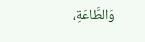وَالطَّاعَةِ،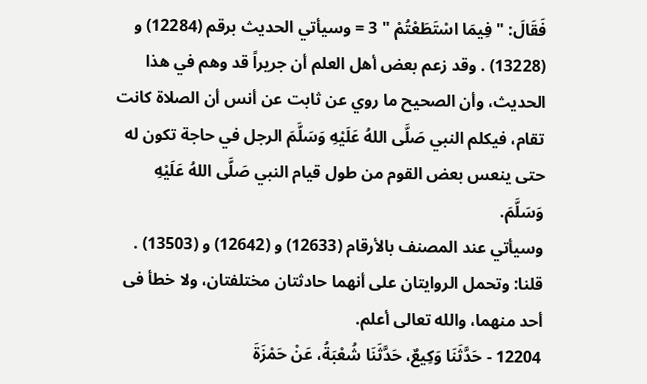فَقَالَ: " فِيمَا اسْتَطَعْتُمْ " 3 = وسيأتي الحديث برقم (12284) و (13228) . وقد زعم بعض أهل العلم أن جريراً قد وهم في هذا الحديث، وأن الصحيح ما روي عن ثابت عن أنس أن الصلاة كانت تقام، فيكلم النبي صَلَّى اللهُ عَلَيْهِ وَسَلَّمَ الرجل في حاجة تكون له حتى ينعس بعض القوم من طول قيام النبي صَلَّى اللهُ عَلَيْهِ وَسَلَّمَ.
وسيأتي عند المصنف بالأرقام (12633) و (12642) و (13503) . قلنا: وتحمل الروايتان على أنهما حادثتان مختلفتان، ولا خطأ فى أحد منهما، والله تعالى أعلم.
12204 - حَدَّثَنَا وَكِيعٌ، حَدَّثَنَا شُعْبَةُ، عَنْ حَمْزَةَ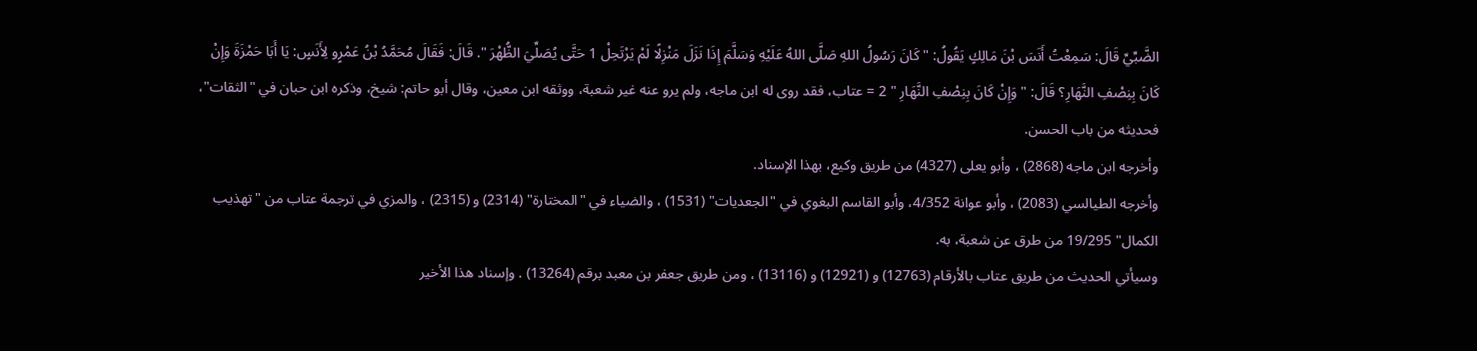الضَّبِّيِّ قَالَ: سَمِعْتُ أَنَسَ بْنَ مَالِكٍ يَقُولُ: " كَانَ رَسُولُ اللهِ صَلَّى اللهُ عَلَيْهِ وَسَلَّمَ إِذَا نَزَلَ مَنْزِلًا لَمْ يَرْتَحِلْ 1 حَتَّى يُصَلِّيَ الظُّهْرَ ". قَالَ: فَقَالَ مُحَمَّدُ بْنُ عَمْرٍو لِأَنَسٍ: يَا أَبَا حَمْزَةَ وَإِنْ كَانَ بِنِصْفِ النَّهَارِ؟ قَالَ: " وَإِنْ كَانَ بِنِصْفِ النَّهَارِ " 2 = عتاب، فقد روى له ابن ماجه، ولم يرو عنه غير شعبة، ووثقه ابن معين، وقال أبو حاتم: شيخ، وذكره ابن حبان في "الثقات"، فحديثه من باب الحسن.
وأخرجه ابن ماجه (2868) ، وأبو يعلى (4327) من طريق وكيع، بهذا الإسناد.
وأخرجه الطيالسي (2083) ، وأبو عوانة 4/352، وأبو القاسم البغوي في "الجعديات" (1531) ، والضياء في "المختارة" (2314) و (2315) ، والمزي في ترجمة عتاب من "تهذيب الكمال" 19/295 من طرق عن شعبة، به.
وسيأتي الحديث من طريق عتاب بالأرقام (12763) و (12921) و (13116) ، ومن طريق جعفر بن معبد برقم (13264) . وإسناد هذا الأخير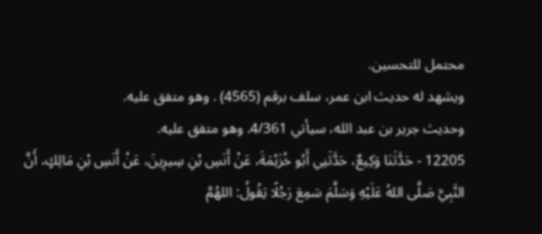محتمل للتحسين.
ويشهد له حديث ابن عمر، سلف برقم (4565) . وهو متفق عليه.
وحديث جرير بن عبد الله، سيأتي 4/361. وهو متفق عليه.
12205 - حَدَّثَنَا وَكِيعٌ، حَدَّثَنِي أَبُو خُزَيْمَةَ، عَنْ أَنَسِ بْنِ سِيرِينَ، عَنْ أَنَسِ بْنِ مَالِكٍ، أَنَّ النَّبِيَّ صَلَّى اللهُ عَلَيْهِ وَسَلَّمَ سَمِعَ رَجُلًا يَقُولُ: اللهُمَّ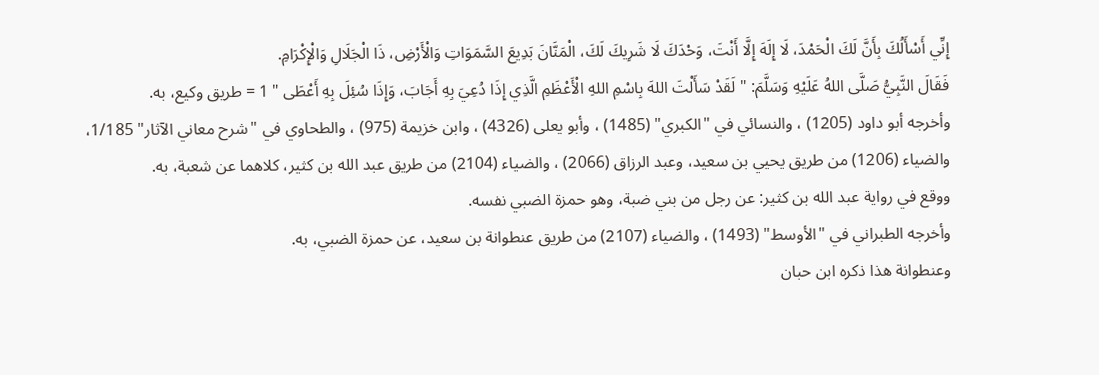إِنِّي أَسْأَلُكَ بِأَنَّ لَكَ الْحَمْدَ، لَا إِلَهَ إِلَّا أَنْتَ، وَحْدَكَ لَا شَرِيكَ لَكَ، الْمَنَّانَ بَدِيعَ السَّمَوَاتِ وَالْأَرْضِ، ذَا الْجَلَالِ وَالْإِكْرَامِ.
فَقَالَ النَّبِيُّ صَلَّى اللهُ عَلَيْهِ وَسَلَّمَ: " لَقَدْ سَأَلْتَ اللهَ بِاسْمِ اللهِ الْأَعْظَمِ الَّذِي إِذَا دُعِيَ بِهِ أَجَابَ، وَإِذَا سُئِلَ بِهِ أَعْطَى " 1 = طريق وكيع، به.
وأخرجه أبو داود (1205) ، والنسائي في "الكبري" (1485) ، وأبو يعلى (4326) ، وابن خزيمة (975) ، والطحاوي في "شرح معاني الآثار" 1/185، والضياء (1206) من طريق يحيي بن سعيد، وعبد الرزاق (2066) ، والضياء (2104) من طريق عبد الله بن كثير، كلاهما عن شعبة، به.
ووقع في رواية عبد الله بن كثير: عن رجل من بني ضبة، وهو حمزة الضبي نفسه.
وأخرجه الطبراني في "الأوسط" (1493) ، والضياء (2107) من طريق عنطوانة بن سعيد، عن حمزة الضبي، به.
وعنطوانة هذا ذكره ابن حبان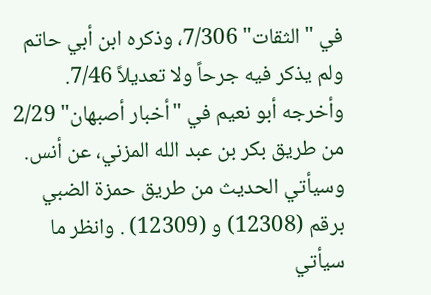في "الثقات" 7/306، وذكره ابن أبي حاتم ولم يذكر فيه جرحاً ولا تعديلاً 7/46. وأخرجه أبو نعيم في "أخبار أصبهان" 2/29 من طريق بكر بن عبد الله المزني، عن أنس.
وسيأتي الحديث من طريق حمزة الضبي برقم (12308) و (12309) . وانظر ما سيأتي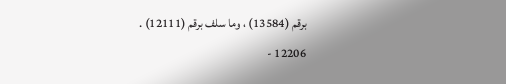برقم (13584) ، وما سلف برقم (12111) .
12206 -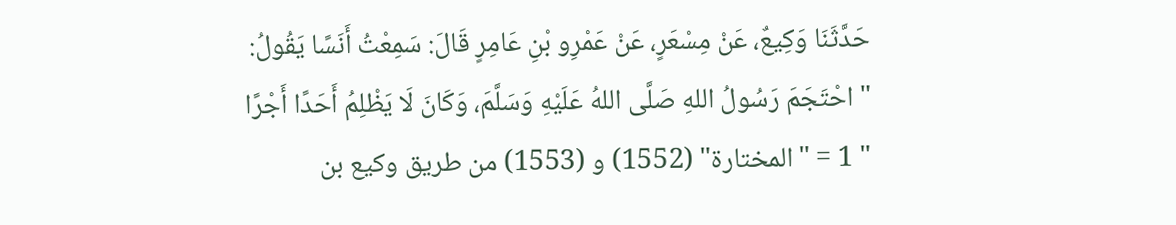حَدَّثَنَا وَكِيعٌ، عَنْ مِسْعَرٍ، عَنْ عَمْرِو بْنِ عَامِرٍ قَالَ: سَمِعْتُ أَنَسًا يَقُولُ: " احْتَجَمَ رَسُولُ اللهِ صَلَّى اللهُ عَلَيْهِ وَسَلَّمَ، وَكَانَ لَا يَظْلِمُ أَحَدًا أَجْرًا " 1 = "المختارة" (1552) و (1553) من طريق وكيع بن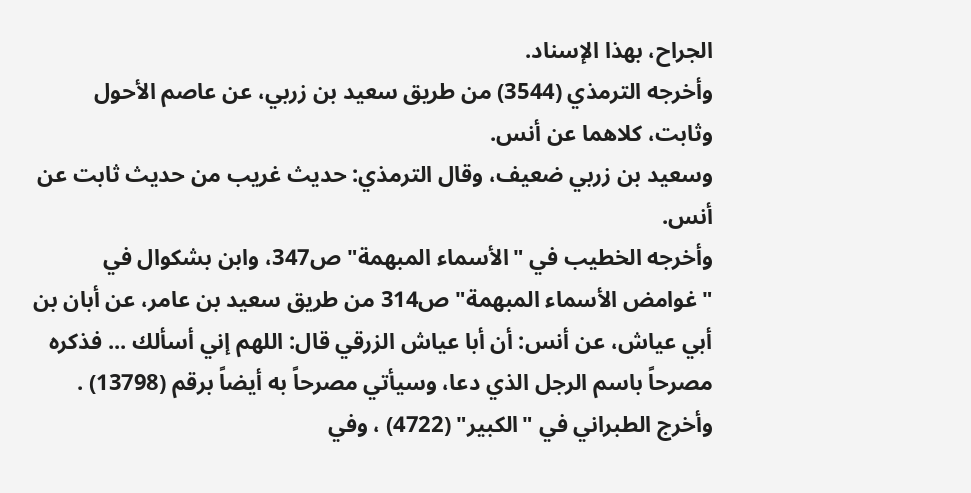الجراح، بهذا الإسناد.
وأخرجه الترمذي (3544) من طريق سعيد بن زربي، عن عاصم الأحول وثابت، كلاهما عن أنس.
وسعيد بن زربي ضعيف، وقال الترمذي: حديث غريب من حديث ثابت عن أنس.
وأخرجه الخطيب في "الأسماء المبهمة" ص347، وابن بشكوال في "غوامض الأسماء المبهمة" ص314 من طريق سعيد بن عامر، عن أبان بن أبي عياش، عن أنس: أن أبا عياش الزرقي قال: اللهم إني أسألك ... فذكره مصرحاً باسم الرجل الذي دعا، وسيأتي مصرحاً به أيضاً برقم (13798) . وأخرج الطبراني في "الكبير" (4722) ، وفي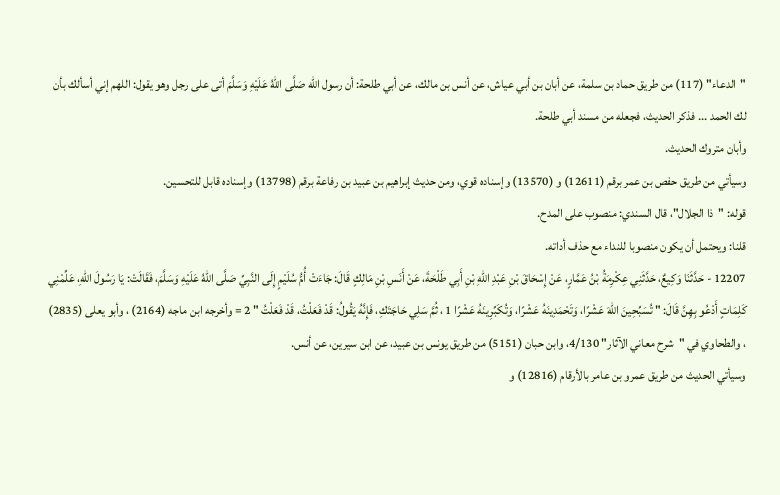"الدعاء" (117) من طريق حماد بن سلمة، عن أبان بن أبي عياش، عن أنس بن مالك، عن أبي طلحة: أن رسول الله صَلَّى اللهُ عَلَيْهِ وَسَلَّمَ أتى على رجل وهو يقول: اللهم إني أسألك بأن لك الحمد ... فذكر الحديث، فجعله من مسند أبي طلحة.
وأبان متروك الحديث.
وسيأتي من طريق حفص بن عمر برقم (12611) و (13570) وإسناده قوي، ومن حديث إبراهيم بن عبيد بن رفاعة برقم (13798) وإسناده قابل للتحسين.
قوله: "ذا الجلال"، قال السندي: منصوب على المدح.
قلنا: ويحتمل أن يكون منصوبا للنداء مع حذف أداته.
12207 - حَدَّثَنَا وَكِيعٌ، حَدَّثَنِي عِكْرِمَةُ بْنُ عَمَّارٍ، عَنْ إِسْحَاقَ بْنِ عَبْدِ اللهِ بْنِ أَبِي طَلْحَةَ، عَنْ أَنَسِ بْنِ مَالِكٍ قَالَ: جَاءَتْ أُمُّ سُلَيْمٍ إِلَى النَّبِيِّ صَلَّى اللهُ عَلَيْهِ وَسَلَّمَ، فَقَالَتْ: يَا رَسُولَ اللهِ، عَلِّمْنِي كَلِمَاتٍ أَدْعُو بِهِنَّ قَالَ: " تُسَبِّحِينَ اللهَ عَشْرًا، وَتَحْمَدِينَهُ عَشْرًا، وَتُكَبِّرِينَهُ عَشْرًا 1 ، ثُمَّ سَلِي حَاجَتَكِ، فَإِنَّهُ يَقُولُ: قَدْ فَعَلْتُ، قَدْ فَعَلْتُ " 2 = وأخرجه ابن ماجه (2164) ، وأبو يعلى (2835) ، والطحاوي في "شرح معاني الآثار" 4/130، وابن حبان (5151) من طريق يونس بن عبيد، عن ابن سيرين، عن أنس.
وسيأتي الحديث من طريق عمرو بن عامر بالأرقام (12816) و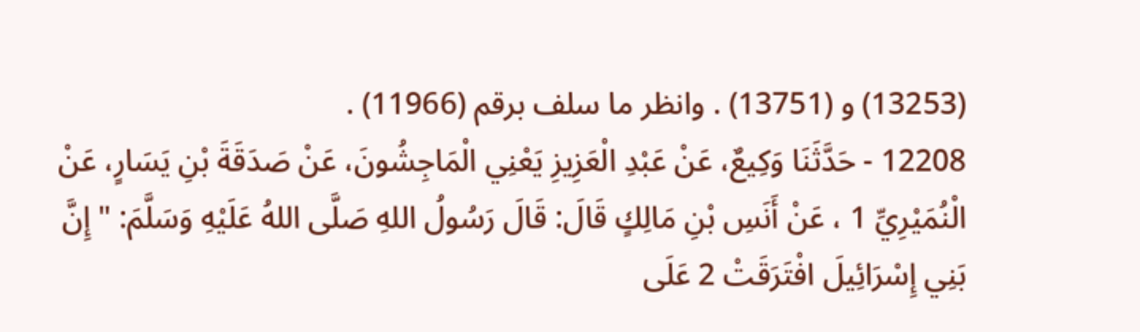(13253) و (13751) . وانظر ما سلف برقم (11966) .
12208 - حَدَّثَنَا وَكِيعٌ، عَنْ عَبْدِ الْعَزِيزِ يَعْنِي الْمَاجِشُونَ، عَنْ صَدَقَةَ بْنِ يَسَارٍ، عَنْ الْنُمَيْرِيِّ 1 ، عَنْ أَنَسِ بْنِ مَالِكٍ قَالَ: قَالَ رَسُولُ اللهِ صَلَّى اللهُ عَلَيْهِ وَسَلَّمَ: " إِنَّ بَنِي إِسْرَائِيلَ افْتَرَقَتْ 2 عَلَى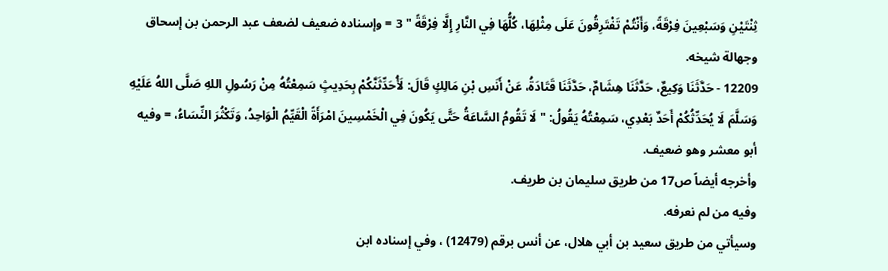ثِنْتَيْنِ وَسَبْعِينَ فِرْقَةً، وَأَنْتُمْ تَفْتَرِقُونَ عَلَى مِثْلِهَا، كُلُّهَا فِي النَّارِ إِلَّا فِرْقَةً " 3 = وإسناده ضعيف لضعف عبد الرحمن بن إسحاق وجهالة شيخه.
12209 - حَدَّثَنَا وَكِيعٌ، حَدَّثَنَا هِشَامٌ، حَدَّثَنَا قَتَادَةُ، عَنْ أَنَسِ بْنِ مَالِكٍ قَالَ: لَأُحَدِّثَنَّكُمْ بِحَدِيثٍ سَمِعْتُهُ مِنْ رَسُولِ اللهِ صَلَّى اللهُ عَلَيْهِ وَسَلَّمَ لَا يُحَدِّثُكُمْ أَحَدٌ بَعْدِي، سَمِعْتُهُ يَقُولُ: " لَا تَقُومُ السَّاعَةُ حَتَّى يَكُونَ فِي الْخَمْسِينَ امْرَأَةً الْقَيِّمُ الْوَاحِدُ، وَتَكْثُرَ النِّسَاءُ، = وفيه أبو معشر وهو ضعيف.
وأخرجه أيضاً ص17 من طريق سليمان بن طريف.
وفيه من لم نعرفه.
وسيأتي من طريق سعيد بن أبي هلال، عن أنس برقم (12479) ، وفي إسناده ابن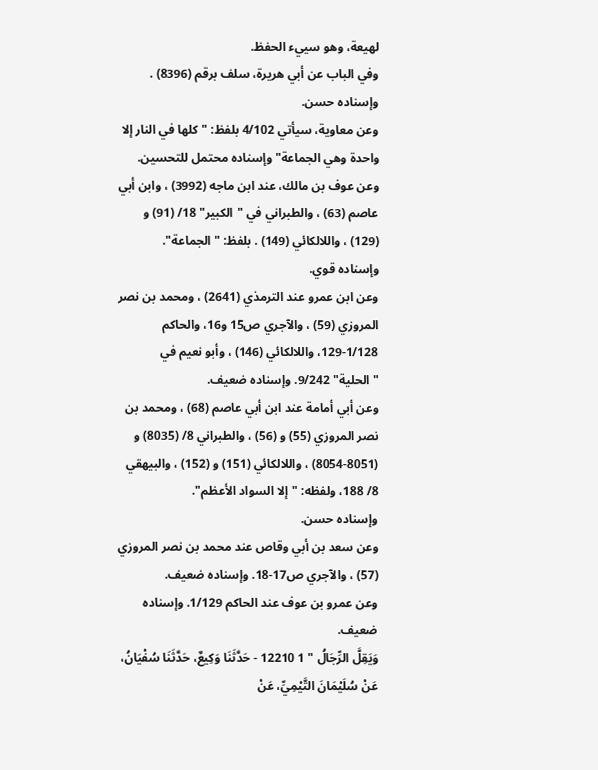لهيعة، وهو سييء الحفظ.
وفي الباب عن أبي هريرة، سلف برقم (8396) . وإسناده حسن.
وعن معاوية، سيأتي 4/102 بلفظ: "كلها في النار إلا واحدة وهي الجماعة" وإسناده محتمل للتحسين.
وعن عوف بن مالك، عند ابن ماجه (3992) ، وابن أبي عاصم (63) ، والطبراني في "الكبير" 18/ (91) و (129) ، واللالكائي (149) . بلفظ: "الجماعة".
وإسناده قوي.
وعن ابن عمرو عند الترمذي (2641) ، ومحمد بن نصر المروزي (59) ، والآجري ص15 و16، والحاكم 1/128-129، واللالكائي (146) ، وأبو نعيم في "الحلية" 9/242. وإسناده ضعيف.
وعن أبي أمامة عند ابن أبي عاصم (68) ، ومحمد بن نصر المروزي (55) و (56) ، والطبراني 8/ (8035) و (8051-8054) ، واللالكائي (151) و (152) ، والبيهقي 8/ 188، ولفظه: "إلا السواد الأعظم".
وإسناده حسن.
وعن سعد بن أبي وقاص عند محمد بن نصر المروزي (57) ، والآجري ص17-18. وإسناده ضعيف.
وعن عمرو بن عوف عند الحاكم 1/129. وإسناده ضعيف.
وَيَقِلَّ الرِّجَالُ " 1 12210 - حَدَّثَنَا وَكِيعٌ، حَدَّثَنَا سُفْيَانُ، عَنْ سُلَيْمَانَ التَّيْمِيِّ، عَنْ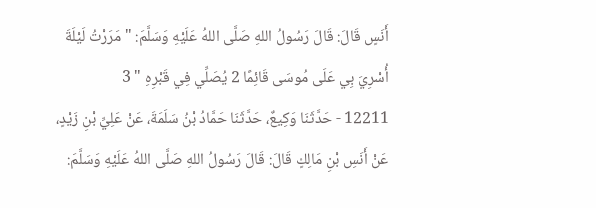أَنَسٍ قَالَ: قَالَ رَسُولُ اللهِ صَلَّى اللهُ عَلَيْهِ وَسَلَّمَ: " مَرَرْتُ لَيْلَةَ أُسْرِيَ بِي عَلَى مُوسَى قَائِمًا 2 يُصَلِّي فِي قَبْرِهِ " 3
12211 - حَدَّثَنَا وَكِيعٌ، حَدَّثَنَا حَمَّادُ بْنُ سَلَمَةَ، عَنْ عَلِيِّ بْنِ زَيْدٍ، عَنْ أَنَسِ بْنِ مَالِكٍ قَالَ: قَالَ رَسُولُ اللهِ صَلَّى اللهُ عَلَيْهِ وَسَلَّمَ: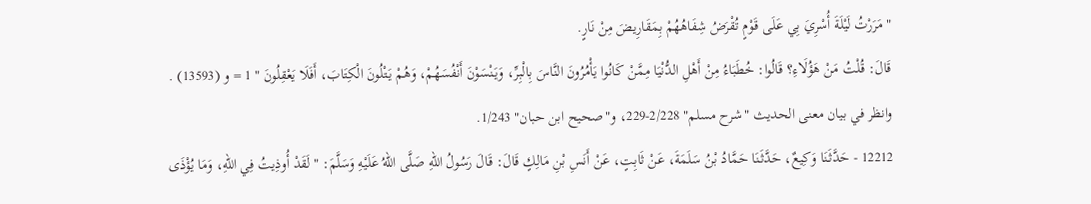" مَرَرْتُ لَيْلَةَ أُسْرِيَ بِي عَلَى قَوْمٍ تُقْرَضُ شِفَاهُهُمْ بِمَقَارِيضَ مِنْ نَارٍ.
قَالَ: قُلْتُ مَنْ هَؤُلَاءِ؟ قَالُوا: خُطَبَاءُ مِنْ أَهْلِ الدُّنْيَا مِمَّنْ كَانُوا يَأْمُرُونَ النَّاسَ بِالْبِرِّ، وَيَنْسَوْنَ أَنْفُسَهُمْ، وَهُمْ يَتْلُونَ الْكِتَابَ، أَفَلَا يَعْقِلُونَ " 1 = و (13593) . وانظر في بيان معنى الحديث "شرح مسلم" 2/228-229، و"صحيح ابن حبان" 1/243.
12212 - حَدَّثَنَا وَكِيعٌ، حَدَّثَنَا حَمَّادُ بْنُ سَلَمَةَ، عَنْ ثَابِتٍ، عَنْ أَنَسِ بْنِ مَالِكٍ قَالَ: قَالَ رَسُولُ اللهِ صَلَّى اللهُ عَلَيْهِ وَسَلَّمَ: " لَقَدْ أُوذِيتُ فِي اللهِ، وَمَا يُؤْذَى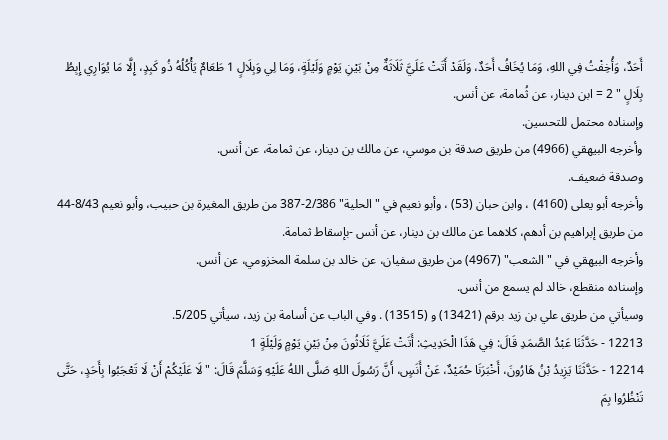أَحَدٌ، وَأُخِفْتُ فِي اللهِ، وَمَا يُخَافُ أَحَدٌ، وَلَقَدْ أَتَتْ عَلَيَّ ثَلَاثَةٌ مِنْ بَيْنِ يَوْمٍ وَلَيْلَةٍ، وَمَا لِي وَبِلَالٍ 1 طَعَامٌ يَأْكُلُهُ ذُو كَبِدٍ، إِلَّا مَا يُوَارِي إِبِطُ بِلَالٍ " 2 = ابن دينار، عن ثُمامة، عن أنس.
وإسناده محتمل للتحسين.
وأخرجه البيهقي (4966) من طريق صدقة بن موسي، عن مالك بن دينار، عن ثمامة، عن أنس.
وصدقة ضعيف.
وأخرجه أبو يعلى (4160) ، وابن حبان (53) ، وأبو نعيم في "الحلية" 2/386-387 من طريق المغيرة بن حبيب، وأبو نعيم 8/43-44 من طريق إبراهيم بن أدهم، كلاهما عن مالك بن دينار، عن أنس -بإسقاط ثمامة.
وأخرجه البيهقي في "الشعب" (4967) من طريق سفيان، عن خالد بن سلمة المخزومي، عن أنس.
وإسناده منقطع، خالد لم يسمع من أنس.
وسيأتي من طريق علي بن زيد برقم (13421) و (13515) . وفي الباب عن أسامة بن زيد، سيأتي 5/205.
12213 - حَدَّثَنَا عَبْدُ الصَّمَدِ قَالَ: فِي هَذَا الْحَدِيثِ: أَتَتْ عَلَيَّ ثَلَاثُونَ مِنْ بَيْنِ يَوْمٍ وَلَيْلَةٍ 1
12214 - حَدَّثَنَا يَزِيدُ بْنُ هَارُونَ، أَخْبَرَنَا حُمَيْدٌ، عَنْ أَنَسٍ، أَنَّ رَسُولَ اللهِ صَلَّى اللهُ عَلَيْهِ وَسَلَّمَ قَالَ: " لَا عَلَيْكُمْ أَنْ لَا تَعْجَبُوا بِأَحَدٍ، حَتَّى تَنْظُرُوا بِمَ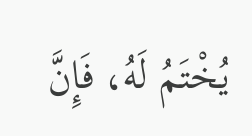يُخْتَمُ لَهُ، فَإِنَّ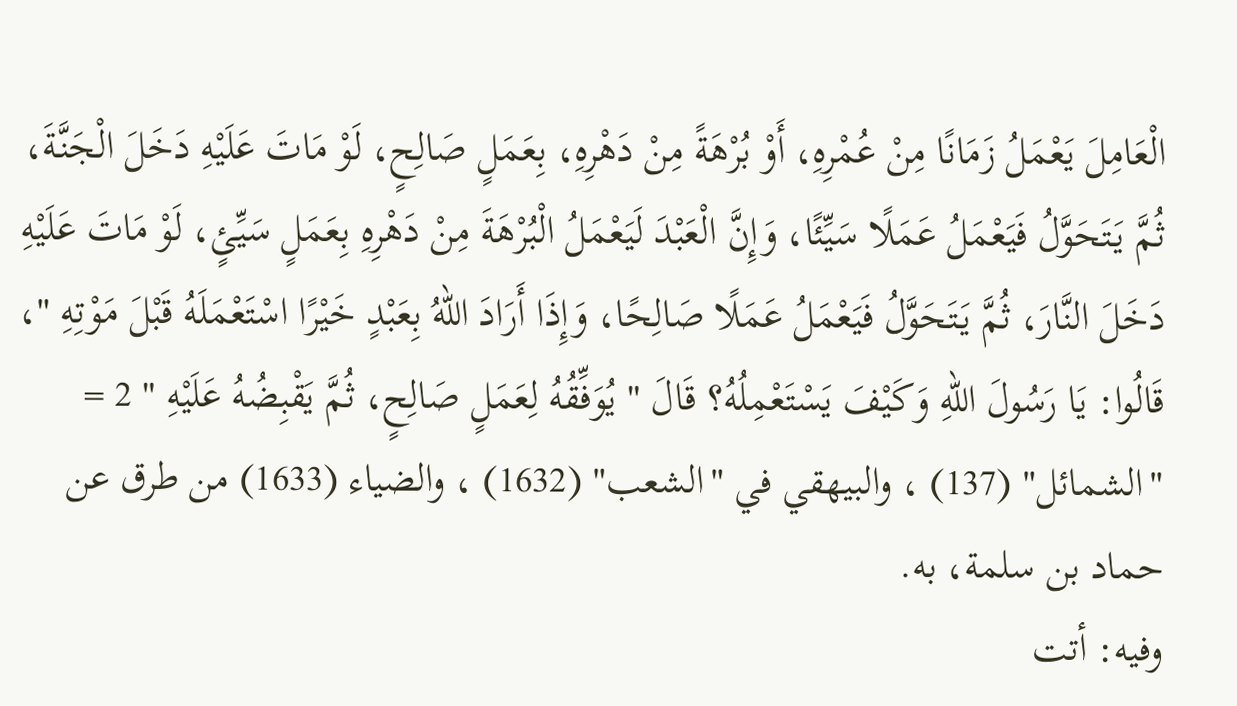الْعَامِلَ يَعْمَلُ زَمَانًا مِنْ عُمْرِهِ، أَوْ بُرْهَةً مِنْ دَهْرِهِ، بِعَمَلٍ صَالِحٍ، لَوْ مَاتَ عَلَيْهِ دَخَلَ الْجَنَّةَ، ثُمَّ يَتَحَوَّلُ فَيَعْمَلُ عَمَلًا سَيِّئًا، وَإِنَّ الْعَبْدَ لَيَعْمَلُ الْبُرْهَةَ مِنْ دَهْرِهِ بِعَمَلٍ سَيِّئٍ، لَوْ مَاتَ عَلَيْهِ دَخَلَ النَّارَ، ثُمَّ يَتَحَوَّلُ فَيَعْمَلُ عَمَلًا صَالِحًا، وَإِذَا أَرَادَ اللهُ بِعَبْدٍ خَيْرًا اسْتَعْمَلَهُ قَبْلَ مَوْتِهِ "، قَالُوا: يَا رَسُولَ اللهِ وَكَيْفَ يَسْتَعْمِلُهُ؟ قَالَ " يُوَفِّقُهُ لِعَمَلٍ صَالِحٍ، ثُمَّ يَقْبِضُهُ عَلَيْهِ " 2 = "الشمائل" (137) ، والبيهقي في "الشعب" (1632) ، والضياء (1633) من طرق عن حماد بن سلمة، به.
وفيه: أتت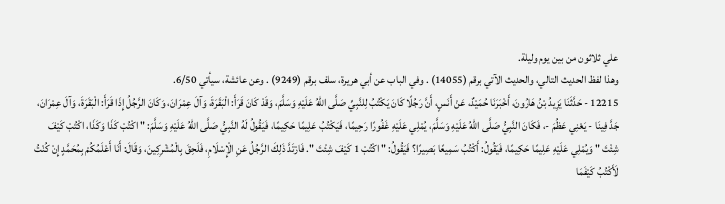علي ثلاثون من بين يوم وليلة.
وهذا لفظ الحديث التالي، والحديث الآتي برقم (14055) . وفي الباب عن أبي هريرة، سلف برقم (9249) . وعن عائشة، سيأتي 6/50.
12215 - حَدَّثَنَا يَزِيدُ بْنُ هَارُونَ، أَخْبَرَنَا حُمَيْدٌ، عَنْ أَنَسٍ، أَنَّ رَجُلًا كَانَ يَكْتُبُ لِلنَّبِيِّ صَلَّى اللهُ عَلَيْهِ وَسَلَّمَ، وَقَدْ كَانَ قَرَأَ: الْبَقَرَةَ، وَآلَ عِمْرَانَ، وَكَانَ الرَّجُلُ إِذَا قَرَأَ: الْبَقَرَةَ، وَآلَ عِمْرَانَ، جَدَّ فِينَا - يَعْنِي عَظُمَ -، فَكَانَ النَّبِيُّ صَلَّى اللهُ عَلَيْهِ وَسَلَّمَ، يُمْلِي عَلَيْهِ غَفُورًا رَحِيمًا، فَيَكْتُبُ عَلِيمًا حَكِيمًا، فَيَقُولُ لَهُ النَّبِيُّ صَلَّى اللهُ عَلَيْهِ وَسَلَّمَ: " اكْتُبْ كَذَا وَكَذَا، اكْتُبْ كَيْفَ شِئْتَ " وَيُمْلِي عَلَيْهِ عَلِيمًا حَكِيمًا، فَيَقُولُ: أَكْتُبُ سَمِيعًا بَصِيرًا؟ فَيَقُولُ: " اكْتُبْ 1 كَيْفَ شِئْتَ ". فَارْتَدَّ ذَلِكَ الرَّجُلُ عَنِ الْإِسْلَامِ، فَلَحِقَ بِالْمُشْرِكِينَ، وَقَالَ: أَنَا أَعْلَمُكُمْ بِمُحَمَّدٍ إِنْ كُنْتُ لَأَكْتُبُ كَيْفَمَا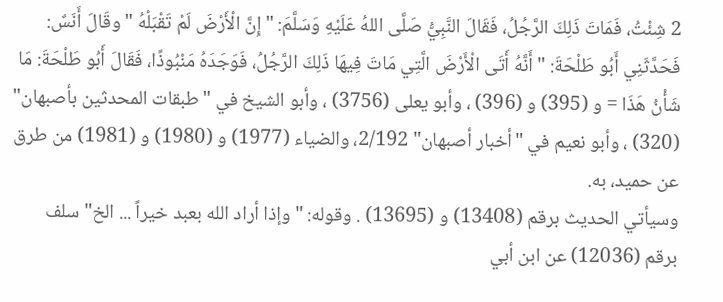2 شِئْتُ، فَمَاتَ ذَلِكَ الرَّجُلُ، فَقَالَ النَّبِيُّ صَلَّى اللهُ عَلَيْهِ وَسَلَّمَ: " إِنَّ الْأَرْضَ لَمْ تَقْبَلْهُ " وقَالَ أَنَسٌ: فَحَدَّثَنِي أَبُو طَلْحَةَ: " أَنَّهُ أَتَى الْأَرْضَ الَّتِي مَاتَ فِيهَا ذَلِكَ الرَّجُلُ، فَوَجَدَهُ مَنْبُوذًا، فَقَالَ أَبُو طَلْحَةَ: مَا شَأْنُ هَذَا = و (395) و (396) ، وأبو يعلى (3756) ، وأبو الشيخ في "طبقات المحدثين بأصبهان" (320) ، وأبو نعيم في "أخبار أصبهان" 2/192، والضياء (1977) و (1980) و (1981) من طرق عن حميد، به.
وسيأتي الحديث برقم (13408) و (13695) . وقوله: "وإذا أراد الله بعبد خيراً ... الخ" سلف برقم (12036) عن ابن أبي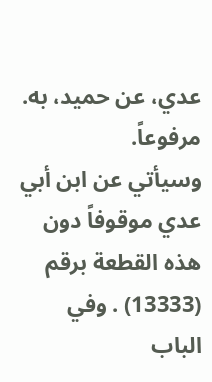عدي، عن حميد، به.
مرفوعاً.
وسيأتي عن ابن أبي عدي موقوفاً دون هذه القطعة برقم (13333) . وفي الباب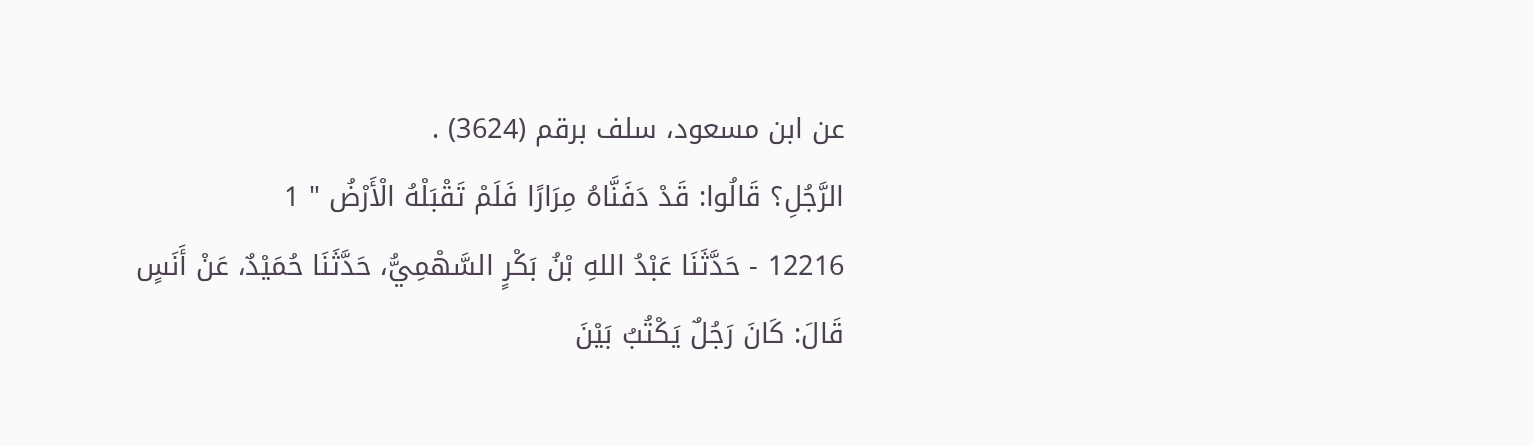عن ابن مسعود، سلف برقم (3624) .
الرَّجُلِ؟ قَالُوا: قَدْ دَفَنَّاهُ مِرَارًا فَلَمْ تَقْبَلْهُ الْأَرْضُ " 1
12216 - حَدَّثَنَا عَبْدُ اللهِ بْنُ بَكْرٍ السَّهْمِيُّ، حَدَّثَنَا حُمَيْدٌ، عَنْ أَنَسٍ قَالَ: كَانَ رَجُلٌ يَكْتُبُ بَيْنَ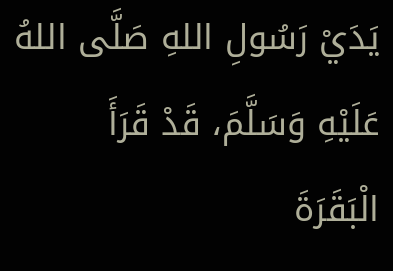يَدَيْ رَسُولِ اللهِ صَلَّى اللهُ عَلَيْهِ وَسَلَّمَ، قَدْ قَرَأَ الْبَقَرَةَ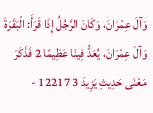وَآلَ عِمْرَانَ، وَكَانَ الرَّجُلُ إِذَا قَرَأَ: الْبَقَرَةَ وَآلَ عِمْرَانَ، يُعَدُّ فِينَا عَظِيمًا 2 فَذَكَرَ مَعْنَى حَدِيثِ يَزِيدَ 3 12217 -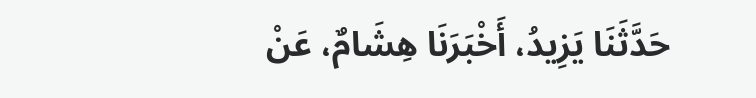حَدَّثَنَا يَزِيدُ، أَخْبَرَنَا هِشَامٌ، عَنْ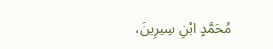مُحَمَّدٍ ابْنِ سِيرِينَ،